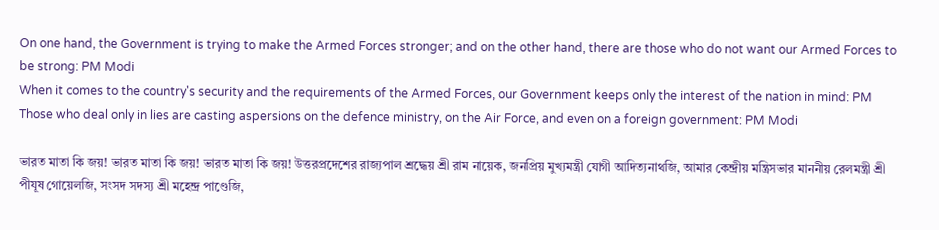On one hand, the Government is trying to make the Armed Forces stronger; and on the other hand, there are those who do not want our Armed Forces to be strong: PM Modi
When it comes to the country's security and the requirements of the Armed Forces, our Government keeps only the interest of the nation in mind: PM
Those who deal only in lies are casting aspersions on the defence ministry, on the Air Force, and even on a foreign government: PM Modi

ভারত মাতা কি জয়! ভারত মাতা কি জয়! ভারত মাতা কি জয়! উত্তরপ্রদেশের রাজ্যপাল শ্রদ্ধেয় শ্রী রাম নায়েক, জনপ্রিয় মুখ্যমন্ত্রী যোগী আদিত্যনাথজি, আমার কেন্দ্রীয় মন্ত্রিসভার মাননীয় রেলমন্ত্রী শ্রী পীযূষ গোয়েলজি, সংসদ সদস্য শ্রী মহেন্দ্র পাণ্ডেজি,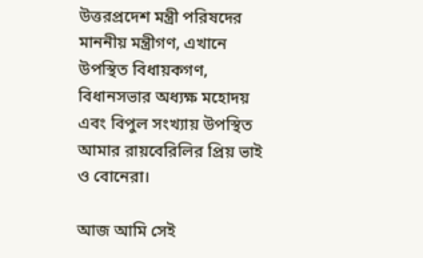উত্তরপ্রদেশ মন্ত্রী পরিষদের মাননীয় মন্ত্রীগণ, এখানে উপস্থিত বিধায়কগণ, বিধানসভার অধ্যক্ষ মহোদয় এবং বিপুল সংখ্যায় উপস্থিত আমার রায়বেরিলির প্রিয় ভাই ও বোনেরা।

আজ আমি সেই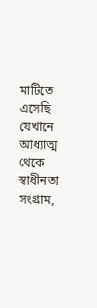মাটিতে এসেছি যেখানে আধ্যাত্ম থেকে স্বাধীনতা সংগ্রাম,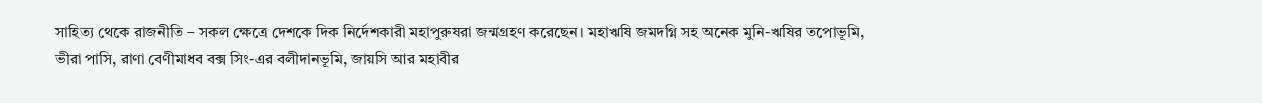সাহিত্য থেকে রাজনীতি – সকল ক্ষেত্রে দেশকে দিক নির্দেশকারী মহাপুরুষরা জন্মগ্রহণ করেছেন। মহাঋষি জমদগ্নি সহ অনেক মুনি-ঋষির তপোভূমি, ভীরা পাসি, রাণা বেণীমাধব বক্স সিং-এর বলীদানভূমি, জায়সি আর মহাবীর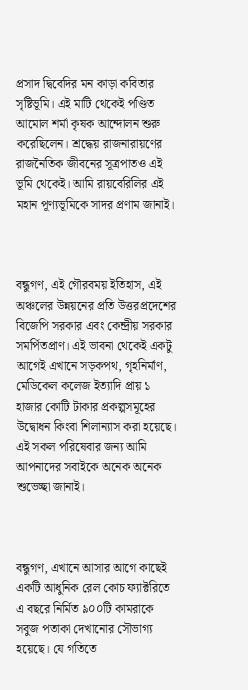প্রসাদ দ্বিবেদির মন কাড়া কবিতার সৃষ্টিভূমি। এই মাটি থেকেই পণ্ডিত আমোল শর্মা কৃষক আন্দোলন শুরু করেছিলেন। শ্রদ্ধেয় রাজনারায়ণের রাজনৈতিক জীবনের সূত্রপাতও এই ভূমি থেকেই। আমি রায়বেরিলির এই মহান পূণ্যভূমিকে সাদর প্রণাম জানাই।



বন্ধুগণ, এই গৌরবময় ইতিহাস, এই অঞ্চলের উন্নয়নের প্রতি উত্তরপ্রদেশের বিজেপি সরকার এবং কেন্দ্রীয় সরকার সমর্পিতপ্রাণ। এই ভাবনা থেকেই একটু আগেই এখানে সড়কপথ, গৃহনির্মাণ, মেডিকেল কলেজ ইত্যাদি প্রায় ১ হাজার কোটি টাকার প্রকল্পসমূহের উদ্বোধন কিংবা শিলান্যাস করা হয়েছে। এই সকল পরিষেবার জন্য আমি আপনাদের সবাইকে অনেক অনেক শুভেচ্ছা জানাই।



বন্ধুগণ, এখানে আসার আগে কাছেই একটি আধুনিক রেল কোচ ফ্যাক্টরিতে এ বছরে নির্মিত ৯০০টি কামরাকে সবুজ পতাকা দেখানোর সৌভাগ্য হয়েছে। যে গতিতে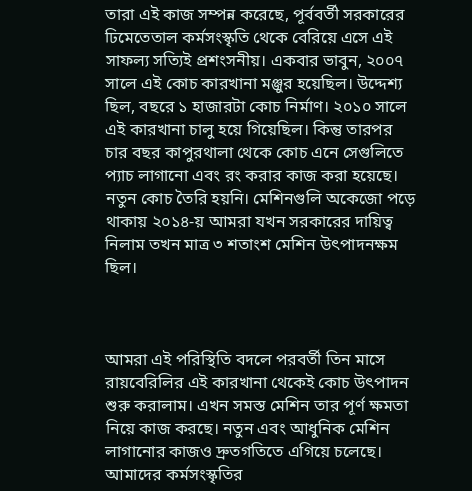তারা এই কাজ সম্পন্ন করেছে, পূর্ববর্তী সরকারের ঢিমেতেতাল কর্মসংস্কৃতি থেকে বেরিয়ে এসে এই সাফল্য সত্যিই প্রশংসনীয়। একবার ভাবুন, ২০০৭ সালে এই কোচ কারখানা মঞ্জুর হয়েছিল। উদ্দেশ্য ছিল, বছরে ১ হাজারটা কোচ নির্মাণ। ২০১০ সালে এই কারখানা চালু হয়ে গিয়েছিল। কিন্তু তারপর চার বছর কাপুরথালা থেকে কোচ এনে সেগুলিতে প্যাচ লাগানো এবং রং করার কাজ করা হয়েছে। নতুন কোচ তৈরি হয়নি। মেশিনগুলি অকেজো পড়ে থাকায় ২০১৪-য় আমরা যখন সরকারের দায়িত্ব নিলাম তখন মাত্র ৩ শতাংশ মেশিন উৎপাদনক্ষম ছিল।



আমরা এই পরিস্থিতি বদলে পরবর্তী তিন মাসে রায়বেরিলির এই কারখানা থেকেই কোচ উৎপাদন শুরু করালাম। এখন সমস্ত মেশিন তার পূর্ণ ক্ষমতা নিয়ে কাজ করছে। নতুন এবং আধুনিক মেশিন লাগানোর কাজও দ্রুতগতিতে এগিয়ে চলেছে। আমাদের কর্মসংস্কৃতির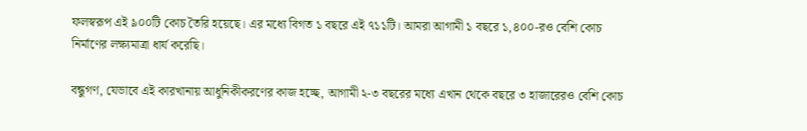ফলস্বরূপ এই ৯০০টি কোচ তৈরি হয়েছে। এর মধ্যে বিগত ১ বছরে এই ৭১১টি। আমরা আগামী ১ বছরে ১,৪০০-রও বেশি কোচ নির্মাণের লক্ষ্যমাত্রা ধার্য করেছি।

বন্ধুগণ, যেভাবে এই কারখানায় আধুনিকীকরণের কাজ হচ্ছে, আগামী ২-৩ বছরের মধ্যে এখান থেকে বছরে ৩ হাজারেরও বেশি কোচ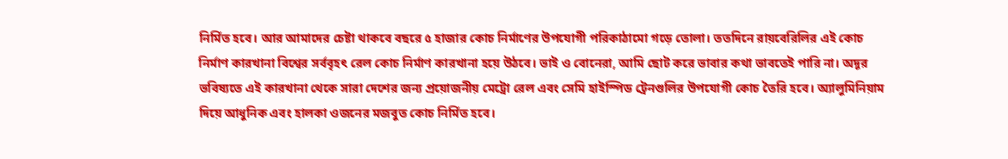নির্মিত হবে। আর আমাদের চেষ্টা থাকবে বছরে ৫ হাজার কোচ নির্মাণের উপযোগী পরিকাঠামো গড়ে তোলা। ততদিনে রায়বেরিলির এই কোচ নির্মাণ কারখানা বিশ্বের সর্ববৃহৎ রেল কোচ নির্মাণ কারখানা হয়ে উঠবে। ভাই ও বোনেরা, আমি ছোট করে ভাবার কথা ভাবতেই পারি না। অদূর ভবিষ্যতে এই কারখানা থেকে সারা দেশের জন্য প্রয়োজনীয় মেট্রো রেল এবং সেমি হাইস্পিড ট্রেনগুলির উপযোগী কোচ তৈরি হবে। অ্যালুমিনিয়াম দিয়ে আধুনিক এবং হালকা ওজনের মজবুত কোচ নির্মিত হবে।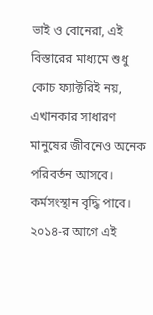ভাই ও বোনেরা, এই বিস্তারের মাধ্যমে শুধু কোচ ফ্যাক্টরিই নয়, এখানকার সাধারণ মানুষের জীবনেও অনেক পরিবর্তন আসবে। কর্মসংস্থান বৃদ্ধি পাবে। ২০১৪-র আগে এই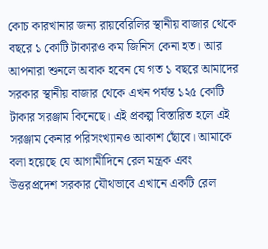কোচ কারখানার জন্য রায়বেরিলির স্থানীয় বাজার থেকে বছরে ১ কোটি টাকারও কম জিনিস কেনা হত। আর আপনারা শুনলে অবাক হবেন যে গত ১ বছরে আমাদের সরকার স্থানীয় বাজার থেকে এখন পর্যন্ত ১২৫ কোটি টাকার সরঞ্জাম কিনেছে। এই প্রকল্প বিস্তারিত হলে এই সরঞ্জাম কেনার পরিসংখ্যানও আকাশ ছোঁবে। আমাকে বলা হয়েছে যে আগামীদিনে রেল মন্ত্রক এবং উত্তরপ্রদেশ সরকার যৌথভাবে এখানে একটি রেল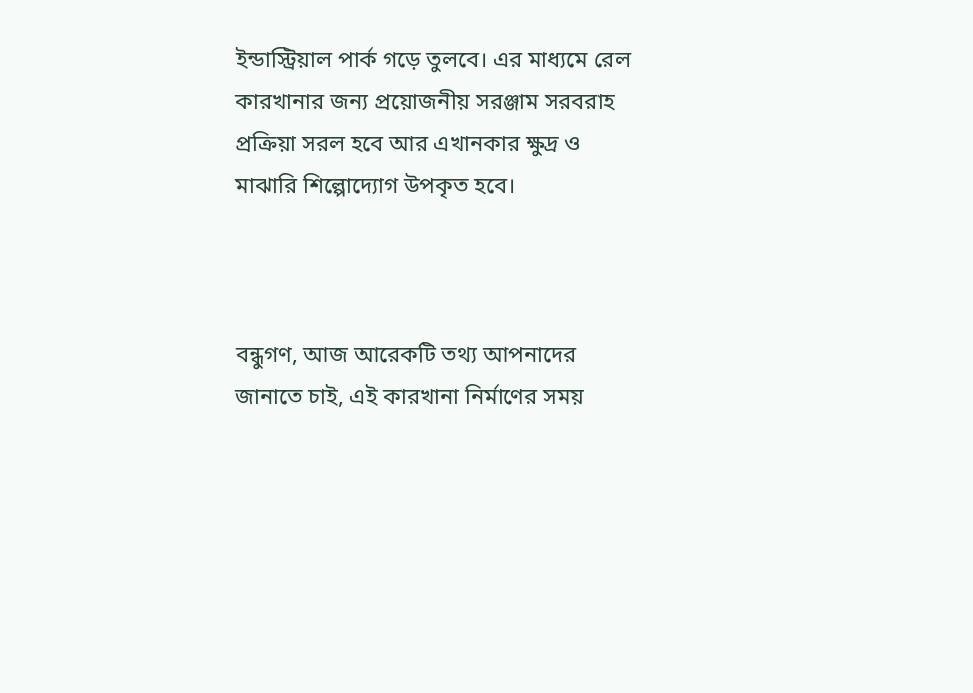ইন্ডাস্ট্রিয়াল পার্ক গড়ে তুলবে। এর মাধ্যমে রেল কারখানার জন্য প্রয়োজনীয় সরঞ্জাম সরবরাহ প্রক্রিয়া সরল হবে আর এখানকার ক্ষুদ্র ও মাঝারি শিল্পোদ্যোগ উপকৃত হবে।



বন্ধুগণ, আজ আরেকটি তথ্য আপনাদের জানাতে চাই, এই কারখানা নির্মাণের সময়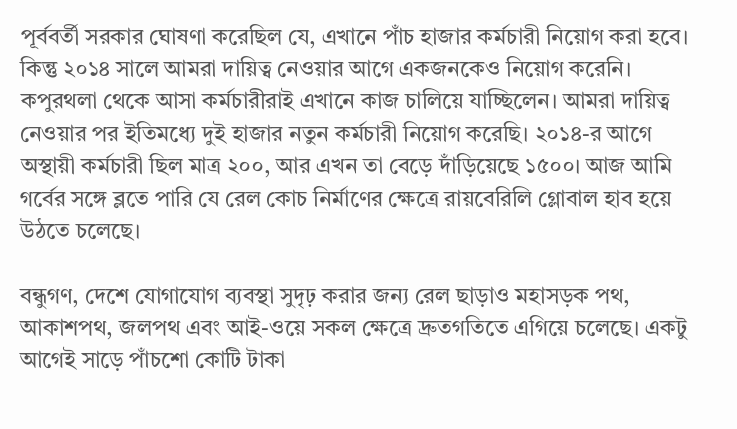পূর্ববর্তী সরকার ঘোষণা করেছিল যে, এখানে পাঁচ হাজার কর্মচারী নিয়োগ করা হবে। কিন্তু ২০১৪ সালে আমরা দায়িত্ব নেওয়ার আগে একজনকেও নিয়োগ করেনি। কপুরথলা থেকে আসা কর্মচারীরাই এখানে কাজ চালিয়ে যাচ্ছিলেন। আমরা দায়িত্ব নেওয়ার পর ইতিমধ্যে দুই হাজার নতুন কর্মচারী নিয়োগ করেছি। ২০১৪-র আগে অস্থায়ী কর্মচারী ছিল মাত্র ২০০, আর এখন তা বেড়ে দাঁড়িয়েছে ১৫০০। আজ আমি গর্বের সঙ্গে ব্লতে পারি যে রেল কোচ নির্মাণের ক্ষেত্রে রায়বেরিলি গ্লোবাল হাব হয়ে উঠতে চলেছে।

বন্ধুগণ, দেশে যোগাযোগ ব্যবস্থা সুদৃঢ় করার জন্য রেল ছাড়াও মহাসড়ক পথ, আকাশপথ, জলপথ এবং আই-ওয়ে সকল ক্ষেত্রে দ্রুতগতিতে এগিয়ে চলেছে। একটু আগেই সাড়ে পাঁচশো কোটি টাকা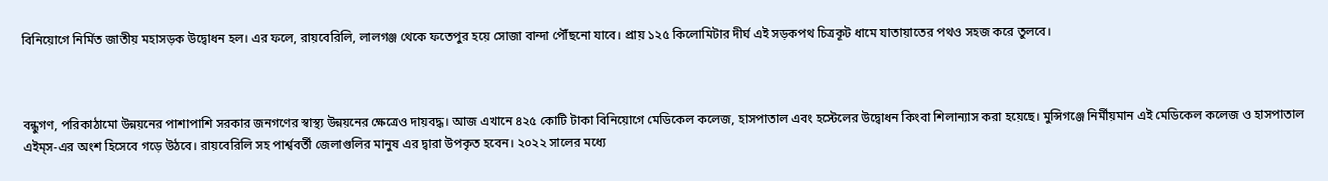বিনিয়োগে নির্মিত জাতীয় মহাসড়ক উদ্বোধন হল। এর ফলে, রায়বেরিলি, লালগঞ্জ থেকে ফতেপুর হয়ে সোজা বান্দা পৌঁছনো যাবে। প্রায় ১২৫ কিলোমিটার দীর্ঘ এই সড়কপথ চিত্রকূট ধামে যাতায়াতের পথও সহজ করে তুলবে।



বন্ধুগণ, পরিকাঠামো উন্নয়নের পাশাপাশি সরকার জনগণের স্বাস্থ্য উন্নয়নের ক্ষেত্রেও দায়বদ্ধ। আজ এখানে ৪২৫ কোটি টাকা বিনিয়োগে মেডিকেল কলেজ, হাসপাতাল এবং হস্টেলের উদ্বোধন কিংবা শিলান্যাস করা হয়েছে। মুন্সিগঞ্জে নির্মীয়মান এই মেডিকেল কলেজ ও হাসপাতাল এইম্‌স-এর অংশ হিসেবে গড়ে উঠবে। রায়বেরিলি সহ পার্শ্ববর্তী জেলাগুলির মানুষ এর দ্বারা উপকৃত হবেন। ২০২২ সালের মধ্যে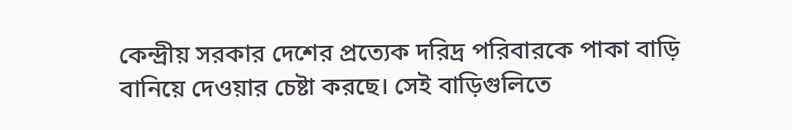কেন্দ্রীয় সরকার দেশের প্রত্যেক দরিদ্র পরিবারকে পাকা বাড়ি বানিয়ে দেওয়ার চেষ্টা করছে। সেই বাড়িগুলিতে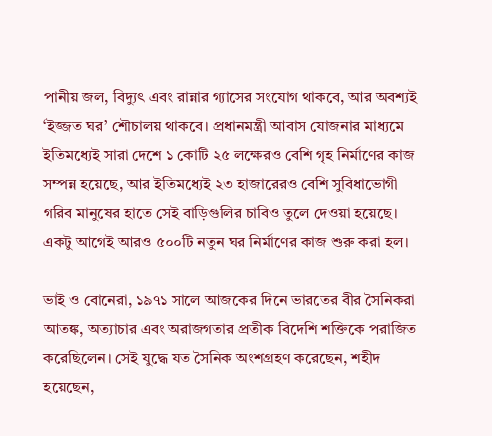পানীয় জল, বিদ্যুৎ এবং রান্নার গ্যাসের সংযোগ থাকবে, আর অবশ্যই ‘ইজ্জত ঘর’ শৌচালয় থাকবে। প্রধানমন্ত্রী আবাস যোজনার মাধ্যমে ইতিমধ্যেই সারা দেশে ১ কোটি ২৫ লক্ষেরও বেশি গৃহ নির্মাণের কাজ সম্পন্ন হয়েছে, আর ইতিমধ্যেই ২৩ হাজারেরও বেশি সুবিধাভোগী গরিব মানুষের হাতে সেই বাড়িগুলির চাবিও তুলে দেওয়া হয়েছে। একটু আগেই আরও ৫০০টি নতুন ঘর নির্মাণের কাজ শুরু করা হল।

ভাই ও বোনেরা, ১৯৭১ সালে আজকের দিনে ভারতের বীর সৈনিকরা আতঙ্ক, অত্যাচার এবং অরাজগতার প্রতীক বিদেশি শক্তিকে পরাজিত করেছিলেন। সেই যুদ্ধে যত সৈনিক অংশগ্রহণ করেছেন, শহীদ হয়েছেন,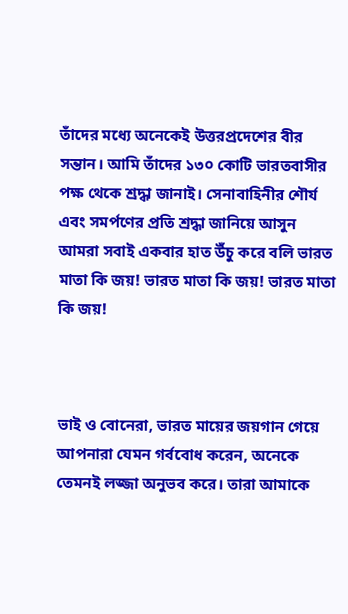তাঁদের মধ্যে অনেকেই উত্তরপ্রদেশের বীর সন্তান। আমি তাঁদের ১৩০ কোটি ভারতবাসীর পক্ষ থেকে শ্রদ্ধা জানাই। সেনাবাহিনীর শৌর্য এবং সমর্পণের প্রতি শ্রদ্ধা জানিয়ে আসুন আমরা সবাই একবার হাত উঁচু করে বলি ভারত মাতা কি জয়! ভারত মাতা কি জয়! ভারত মাতা কি জয়!



ভাই ও বোনেরা, ভারত মায়ের জয়গান গেয়ে আপনারা যেমন গর্ববোধ করেন, অনেকে তেমনই লজ্জা অনুভব করে। তারা আমাকে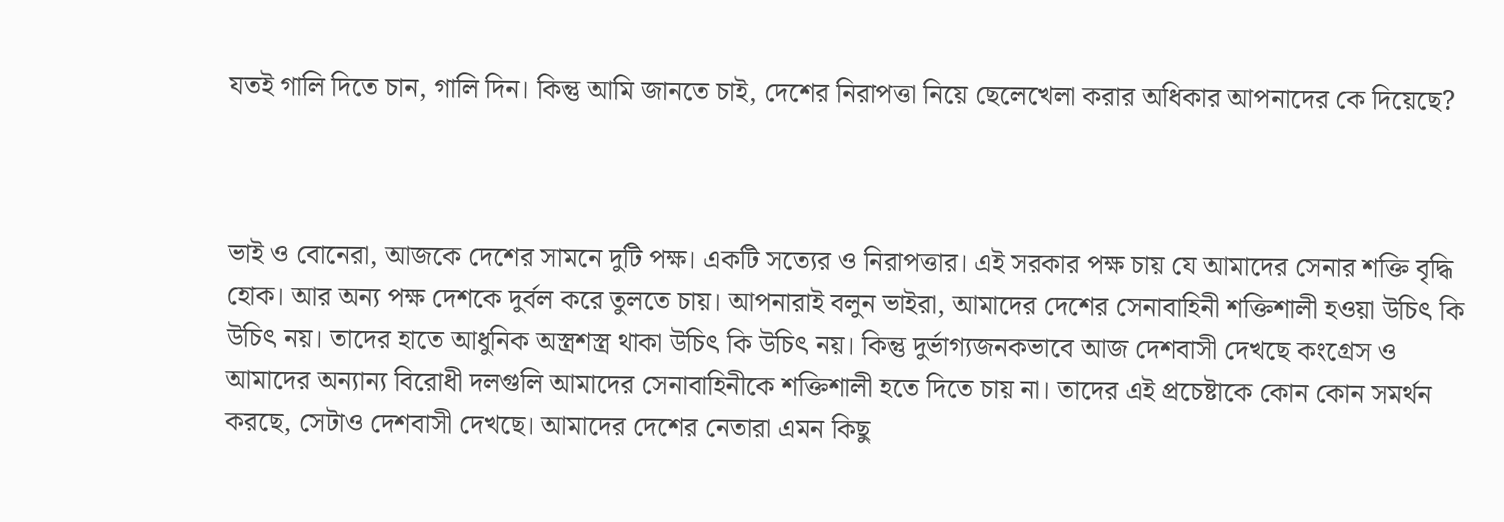যতই গালি দিতে চান, গালি দিন। কিন্তু আমি জানতে চাই, দেশের নিরাপত্তা নিয়ে ছেলেখেলা করার অধিকার আপনাদের কে দিয়েছে?



ভাই ও বোনেরা, আজকে দেশের সামনে দুটি পক্ষ। একটি সত্যের ও নিরাপত্তার। এই সরকার পক্ষ চায় যে আমাদের সেনার শক্তি বৃদ্ধি হোক। আর অন্য পক্ষ দেশকে দুর্বল করে তুলতে চায়। আপনারাই বলুন ভাইরা, আমাদের দেশের সেনাবাহিনী শক্তিশালী হওয়া উচিৎ কি উচিৎ নয়। তাদের হাতে আধুনিক অস্ত্রশস্ত্র থাকা উচিৎ কি উচিৎ নয়। কিন্তু দুর্ভাগ্যজনকভাবে আজ দেশবাসী দেখছে কংগ্রেস ও আমাদের অন্যান্য বিরোধী দলগুলি আমাদের সেনাবাহিনীকে শক্তিশালী হতে দিতে চায় না। তাদের এই প্রচেষ্টাকে কোন কোন সমর্থন করছে, সেটাও দেশবাসী দেখছে। আমাদের দেশের নেতারা এমন কিছু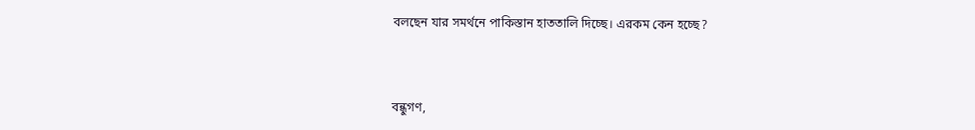বলছেন যার সমর্থনে পাকিস্তান হাততালি দিচ্ছে। এরকম কেন হচ্ছে?



বন্ধুগণ,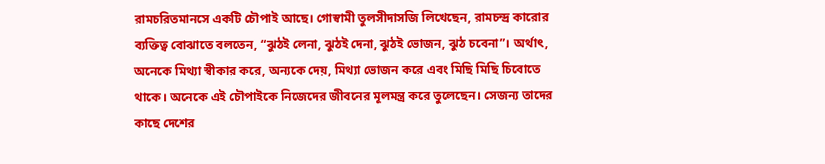রামচরিতমানসে একটি চৌপাই আছে। গোস্বামী তুলসীদাসজি লিখেছেন, রামচন্দ্র কারোর ব্যক্তিত্ব বোঝাতে বলতেন, “ঝুঠই লেনা, ঝুঠই দেনা, ঝুঠই ভোজন, ঝুঠ চবেনা”। অর্থাৎ, অনেকে মিথ্যা স্বীকার করে, অন্যকে দেয়, মিথ্যা ভোজন করে এবং মিছি মিছি চিবোতে থাকে। অনেকে এই চৌপাইকে নিজেদের জীবনের মূলমন্ত্র করে তুলেছেন। সেজন্য তাদের কাছে দেশের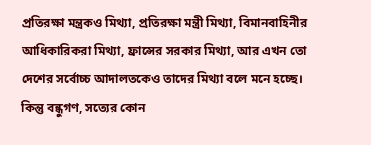প্রতিরক্ষা মন্ত্রকও মিথ্যা, প্রতিরক্ষা মন্ত্রী মিথ্যা, বিমানবাহিনীর আধিকারিকরা মিথ্যা, ফ্রান্সের সরকার মিথ্যা, আর এখন তো দেশের সর্বোচ্চ আদালতকেও তাদের মিথ্যা বলে মনে হচ্ছে। কিন্তু বন্ধুগণ, সত্যের কোন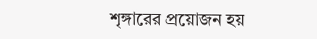শৃঙ্গারের প্রয়োজন হয়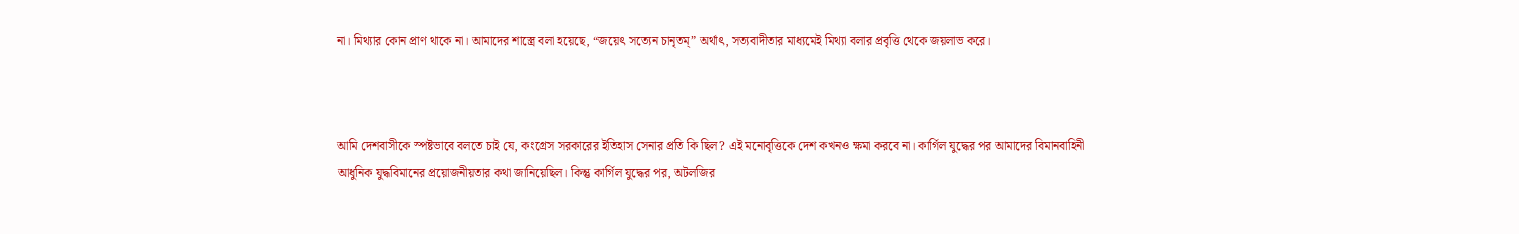না। মিথ্যার কোন প্রাণ থাকে না। আমাদের শাস্ত্রে বলা হয়েছে, “জয়েৎ সত্যেন চানৃতম্‌” অর্থাৎ, সত্যবাদীতার মাধ্যমেই মিথ্যা বলার প্রবৃত্তি থেকে জয়লাভ করে।



আমি দেশবাসীকে স্পষ্টভাবে বলতে চাই যে, কংগ্রেস সরকারের ইতিহাস সেনার প্রতি কি ছিল? এই মনোবৃত্তিকে দেশ কখনও ক্ষমা করবে না। কার্গিল যুদ্ধের পর আমাদের বিমানবাহিনী আধুনিক যুদ্ধবিমানের প্রয়োজনীয়তার কথা জানিয়েছিল। কিন্তু কার্গিল যুদ্ধের পর, অটলজির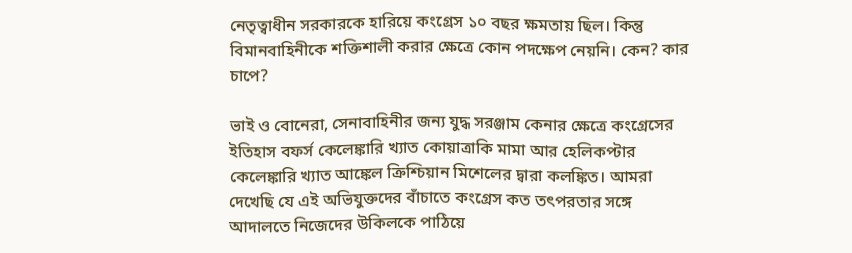নেতৃত্বাধীন সরকারকে হারিয়ে কংগ্রেস ১০ বছর ক্ষমতায় ছিল। কিন্তু বিমানবাহিনীকে শক্তিশালী করার ক্ষেত্রে কোন পদক্ষেপ নেয়নি। কেন? কার চাপে?

ভাই ও বোনেরা, সেনাবাহিনীর জন্য যুদ্ধ সরঞ্জাম কেনার ক্ষেত্রে কংগ্রেসের ইতিহাস বফর্স কেলেঙ্কারি খ্যাত কোয়াত্রাকি মামা আর হেলিকপ্টার কেলেঙ্কারি খ্যাত আঙ্কেল ক্রিশ্চিয়ান মিশেলের দ্বারা কলঙ্কিত। আমরা দেখেছি যে এই অভিযুক্তদের বাঁচাতে কংগ্রেস কত তৎপরতার সঙ্গে আদালতে নিজেদের উকিলকে পাঠিয়ে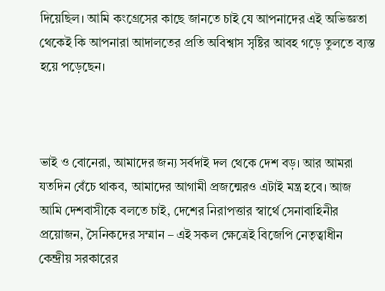দিয়েছিল। আমি কংগ্রেসের কাছে জানতে চাই যে আপনাদের এই অভিজ্ঞতা থেকেই কি আপনারা আদালতের প্রতি অবিশ্বাস সৃষ্টির আবহ গড়ে তুলতে ব্যস্ত হয়ে পড়েছেন।



ভাই ও বোনেরা, আমাদের জন্য সর্বদাই দল থেকে দেশ বড়। আর আমরা যতদিন বেঁচে থাকব, আমাদের আগামী প্রজন্মেরও এটাই মন্ত্র হবে। আজ আমি দেশবাসীকে বলতে চাই, দেশের নিরাপত্তার স্বার্থে সেনাবাহিনীর প্রয়োজন, সৈনিকদের সম্মান – এই সকল ক্ষেত্রেই বিজেপি নেতৃত্বাধীন কেন্দ্রীয় সরকারের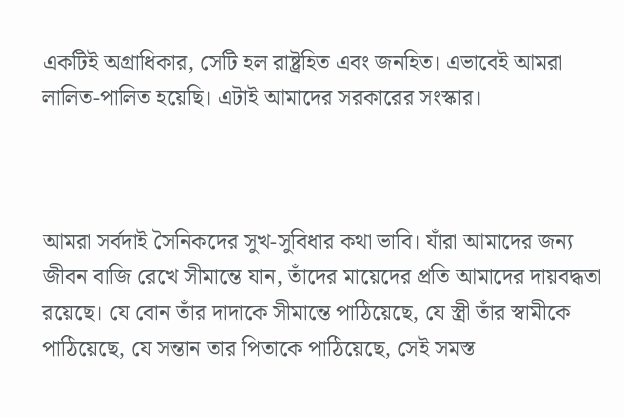একটিই অগ্রাধিকার, সেটি হল রাষ্ট্রহিত এবং জনহিত। এভাবেই আমরা লালিত-পালিত হয়েছি। এটাই আমাদের সরকারের সংস্কার।



আমরা সর্বদাই সৈনিকদের সুখ-সুবিধার কথা ভাবি। যাঁরা আমাদের জন্য জীবন বাজি রেখে সীমান্তে যান, তাঁদের মায়েদের প্রতি আমাদের দায়বদ্ধতা রয়েছে। যে বোন তাঁর দাদাকে সীমান্তে পাঠিয়েছে, যে স্ত্রী তাঁর স্বামীকে পাঠিয়েছে, যে সন্তান তার পিতাকে পাঠিয়েছে, সেই সমস্ত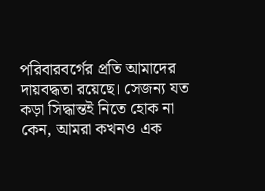পরিবারবর্গের প্রতি আমাদের দায়বদ্ধতা রয়েছে। সেজন্য যত কড়া সিদ্ধান্তই নিতে হোক না কেন, আমরা কখনও এক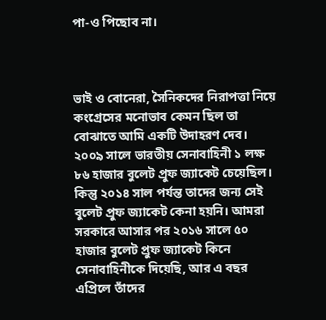পা-ও পিছোব না।



ভাই ও বোনেরা, সৈনিকদের নিরাপত্তা নিয়ে কংগ্রেসের মনোভাব কেমন ছিল তা বোঝাতে আমি একটি উদাহরণ দেব। ২০০৯ সালে ভারতীয় সেনাবাহিনী ১ লক্ষ ৮৬ হাজার বুলেট প্রুফ জ্যাকেট চেয়েছিল। কিন্তু ২০১৪ সাল পর্যন্ত তাদের জন্য সেই বুলেট প্রুফ জ্যাকেট কেনা হয়নি। আমরা সরকারে আসার পর ২০১৬ সালে ৫০ হাজার বুলেট প্রুফ জ্যাকেট কিনে সেনাবাহিনীকে দিয়েছি, আর এ বছর এপ্রিলে তাঁদের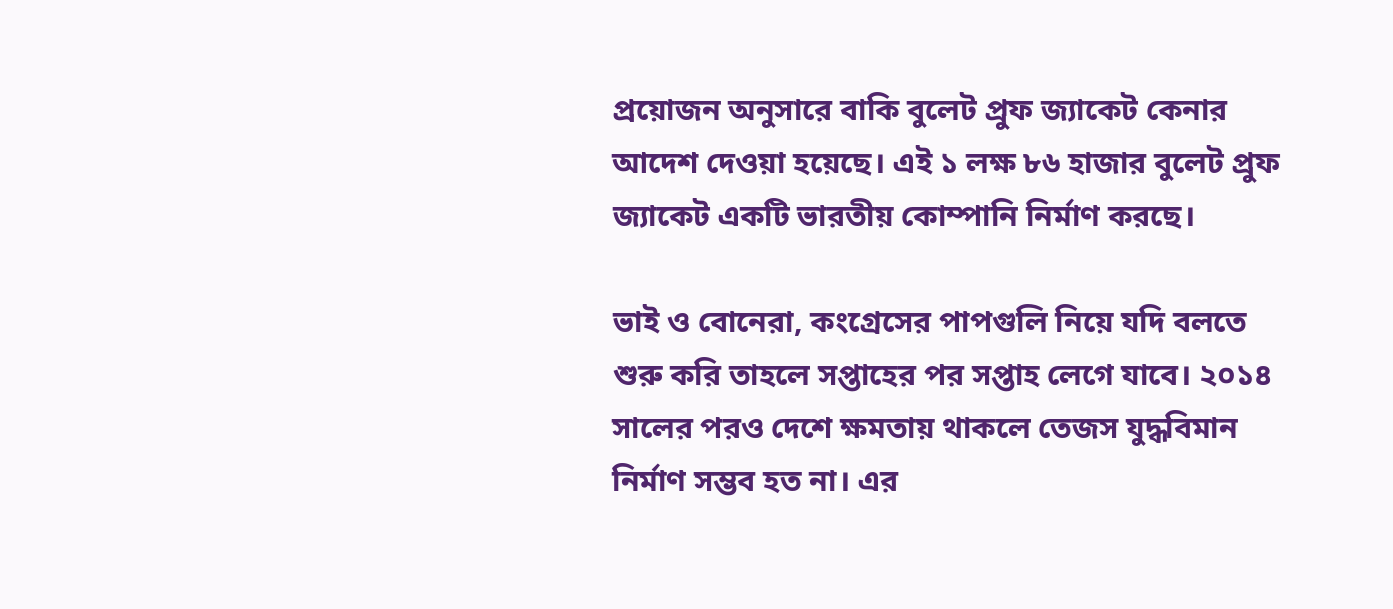প্রয়োজন অনুসারে বাকি বুলেট প্রুফ জ্যাকেট কেনার আদেশ দেওয়া হয়েছে। এই ১ লক্ষ ৮৬ হাজার বুলেট প্রুফ জ্যাকেট একটি ভারতীয় কোম্পানি নির্মাণ করছে।

ভাই ও বোনেরা, কংগ্রেসের পাপগুলি নিয়ে যদি বলতে শুরু করি তাহলে সপ্তাহের পর সপ্তাহ লেগে যাবে। ২০১৪ সালের পরও দেশে ক্ষমতায় থাকলে তেজস যুদ্ধবিমান নির্মাণ সম্ভব হত না। এর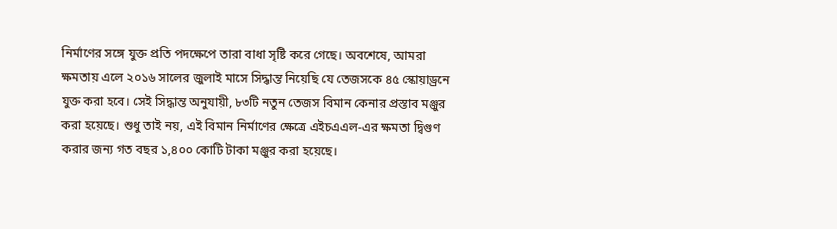নির্মাণের সঙ্গে যুক্ত প্রতি পদক্ষেপে তারা বাধা সৃষ্টি করে গেছে। অবশেষে, আমরা ক্ষমতায় এলে ২০১৬ সালের জুলাই মাসে সিদ্ধান্ত নিয়েছি যে তেজসকে ৪৫ স্কোয়াড্রনে যুক্ত করা হবে। সেই সিদ্ধান্ত অনুযায়ী, ৮৩টি নতুন তেজস বিমান কেনার প্রস্তাব মঞ্জুর করা হয়েছে। শুধু তাই নয়, এই বিমান নির্মাণের ক্ষেত্রে এইচএএল-এর ক্ষমতা দ্বিগুণ করার জন্য গত বছর ১,৪০০ কোটি টাকা মঞ্জুর করা হয়েছে।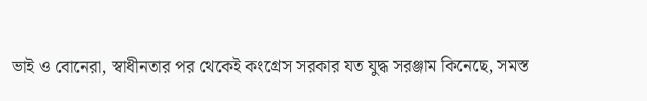ভাই ও বোনেরা, স্বাধীনতার পর থেকেই কংগ্রেস সরকার যত যুদ্ধ সরঞ্জাম কিনেছে, সমস্ত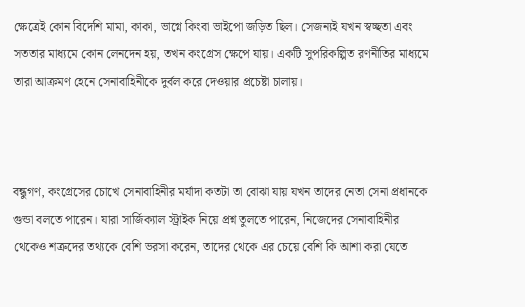ক্ষেত্রেই কোন বিদেশি মামা, কাকা, ভাগ্নে কিংবা ভাইপো জড়িত ছিল। সেজন্যই যখন স্বচ্ছতা এবং সততার মাধ্যমে কোন লেনদেন হয়, তখন কংগ্রেস ক্ষেপে যায়। একটি সুপরিকল্পিত রণনীতির মাধ্যমে তারা আক্রমণ হেনে সেনাবাহিনীকে দুর্বল করে দেওয়ার প্রচেষ্টা চালায়।



বন্ধুগণ, কংগ্রেসের চোখে সেনাবাহিনীর মর্যাদা কতটা তা বোঝা যায় যখন তাদের নেতা সেনা প্রধানকে গুন্ডা বলতে পারেন। যারা সার্জিক্যাল স্ট্রাইক নিয়ে প্রশ্ন তুলতে পারেন, নিজেদের সেনাবাহিনীর থেকেও শত্রুদের তথ্যকে বেশি ভরসা করেন, তাদের থেকে এর চেয়ে বেশি কি আশা করা যেতে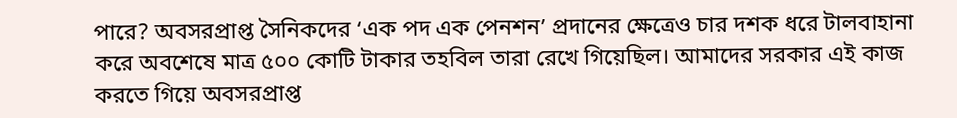পারে? অবসরপ্রাপ্ত সৈনিকদের ‘এক পদ এক পেনশন’ প্রদানের ক্ষেত্রেও চার দশক ধরে টালবাহানা করে অবশেষে মাত্র ৫০০ কোটি টাকার তহবিল তারা রেখে গিয়েছিল। আমাদের সরকার এই কাজ করতে গিয়ে অবসরপ্রাপ্ত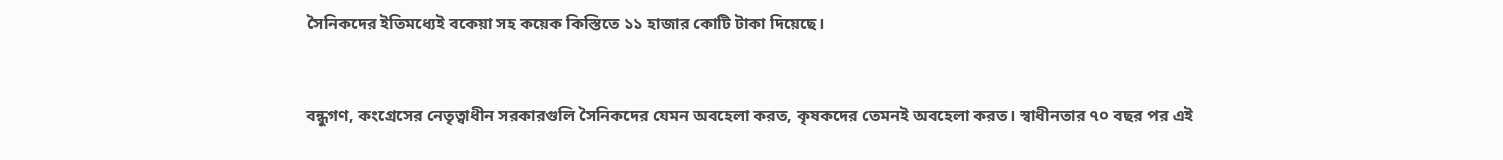সৈনিকদের ইতিমধ্যেই বকেয়া সহ কয়েক কিস্তিতে ১১ হাজার কোটি টাকা দিয়েছে।



বন্ধুগণ, কংগ্রেসের নেতৃত্বাধীন সরকারগুলি সৈনিকদের যেমন অবহেলা করত, কৃষকদের তেমনই অবহেলা করত। স্বাধীনতার ৭০ বছর পর এই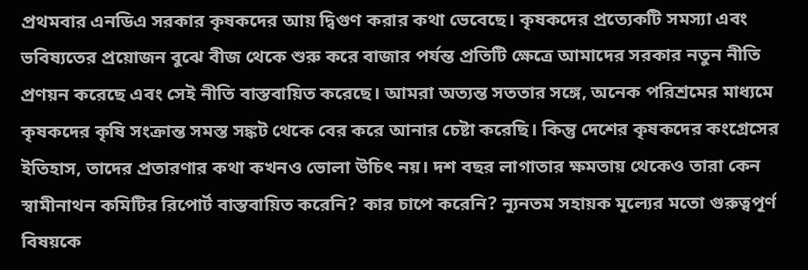প্রথমবার এনডিএ সরকার কৃষকদের আয় দ্বিগুণ করার কথা ভেবেছে। কৃষকদের প্রত্যেকটি সমস্যা এবং ভবিষ্যতের প্রয়োজন বুঝে বীজ থেকে শুরু করে বাজার পর্যন্ত প্রতিটি ক্ষেত্রে আমাদের সরকার নতুন নীতি প্রণয়ন করেছে এবং সেই নীতি বাস্তবায়িত করেছে। আমরা অত্যন্ত সততার সঙ্গে, অনেক পরিশ্রমের মাধ্যমে কৃষকদের কৃষি সংক্রান্ত সমস্ত সঙ্কট থেকে বের করে আনার চেষ্টা করেছি। কিন্তু দেশের কৃষকদের কংগ্রেসের ইতিহাস, তাদের প্রতারণার কথা কখনও ভোলা উচিৎ নয়। দশ বছর লাগাতার ক্ষমতায় থেকেও তারা কেন স্বামীনাথন কমিটির রিপোর্ট বাস্তবায়িত করেনি? কার চাপে করেনি? ন্যূনতম সহায়ক মূল্যের মতো গুরুত্বপূর্ণ বিষয়কে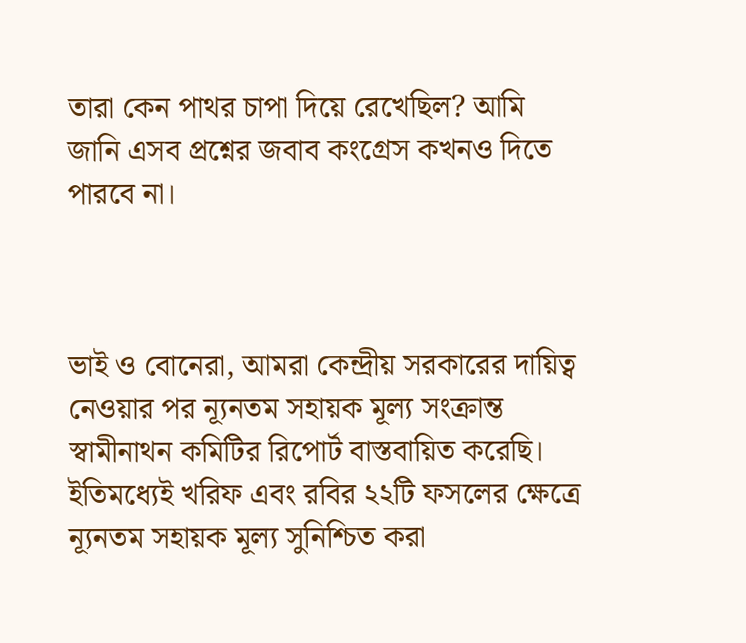তারা কেন পাথর চাপা দিয়ে রেখেছিল? আমি জানি এসব প্রশ্নের জবাব কংগ্রেস কখনও দিতে পারবে না।



ভাই ও বোনেরা, আমরা কেন্দ্রীয় সরকারের দায়িত্ব নেওয়ার পর ন্যূনতম সহায়ক মূল্য সংক্রান্ত স্বামীনাথন কমিটির রিপোর্ট বাস্তবায়িত করেছি। ইতিমধ্যেই খরিফ এবং রবির ২২টি ফসলের ক্ষেত্রে ন্যূনতম সহায়ক মূল্য সুনিশ্চিত করা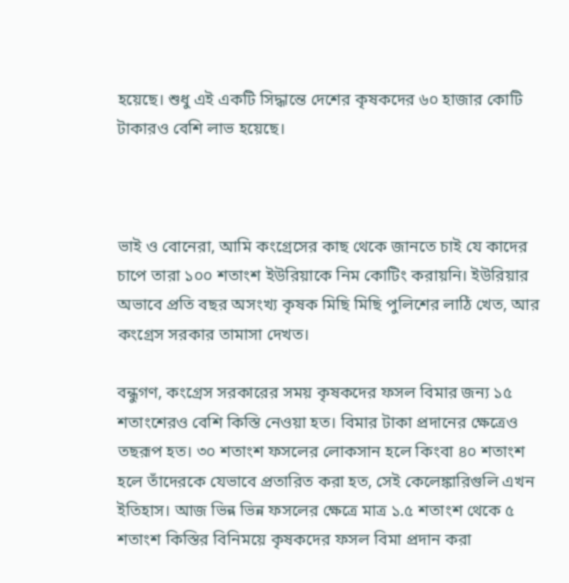হয়েছে। শুধু এই একটি সিদ্ধান্তে দেশের কৃষকদের ৬০ হাজার কোটি টাকারও বেশি লাভ হয়েছে।



ভাই ও বোনেরা, আমি কংগ্রেসের কাছ থেকে জানতে চাই যে কাদের চাপে তারা ১০০ শতাংশ ইউরিয়াকে নিম কোটিং করায়নি। ইউরিয়ার অভাবে প্রতি বছর অসংখ্য কৃষক মিছি মিছি পুলিশের লাঠি খেত, আর কংগ্রেস সরকার তামাসা দেখত।

বন্ধুগণ, কংগ্রেস সরকারের সময় কৃষকদের ফসল বিমার জন্য ১৫ শতাংশেরও বেশি কিস্তি নেওয়া হত। বিমার টাকা প্রদানের ক্ষেত্রেও তছরূপ হত। ৩০ শতাংশ ফসলের লোকসান হলে কিংবা ৪০ শতাংশ হলে তাঁদেরকে যেভাবে প্রতারিত করা হত, সেই কেলেঙ্কারিগুলি এখন ইতিহাস। আজ ভিন্ন ভিন্ন ফসলের ক্ষেত্রে মাত্র ১.৫ শতাংশ থেকে ৫ শতাংশ কিস্তির বিনিময়ে কৃষকদের ফসল বিমা প্রদান করা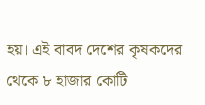হয়। এই বাবদ দেশের কৃষকদের থেকে ৮ হাজার কোটি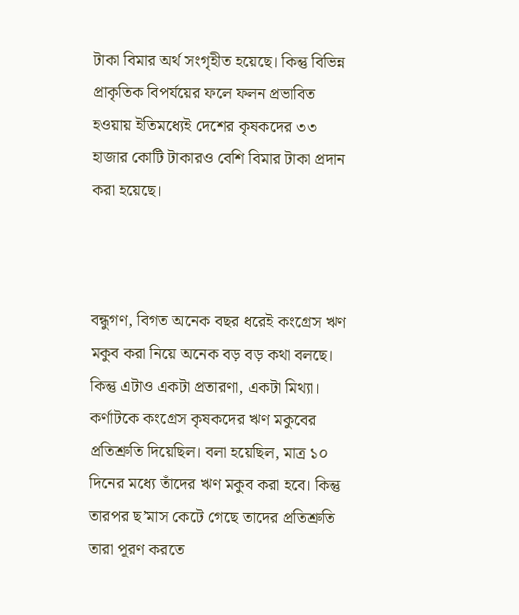টাকা বিমার অর্থ সংগৃহীত হয়েছে। কিন্তু বিভিন্ন প্রাকৃতিক বিপর্যয়ের ফলে ফলন প্রভাবিত হওয়ায় ইতিমধ্যেই দেশের কৃষকদের ৩৩ হাজার কোটি টাকারও বেশি বিমার টাকা প্রদান করা হয়েছে।



বন্ধুগণ, বিগত অনেক বছর ধরেই কংগ্রেস ঋণ মকুব করা নিয়ে অনেক বড় বড় কথা বলছে। কিন্তু এটাও একটা প্রতারণা, একটা মিথ্যা। কর্ণাটকে কংগ্রেস কৃষকদের ঋণ মকুবের প্রতিশ্রুতি দিয়েছিল। বলা হয়েছিল, মাত্র ১০ দিনের মধ্যে তাঁদের ঋণ মকুব করা হবে। কিন্তু তারপর ছ’মাস কেটে গেছে তাদের প্রতিশ্রুতি তারা পূরণ করতে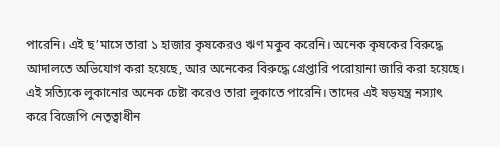পারেনি। এই ছ’মাসে তারা ১ হাজার কৃষকেরও ঋণ মকুব করেনি। অনেক কৃষকের বিরুদ্ধে আদালতে অভিযোগ করা হয়েছে, আর অনেকের বিরুদ্ধে গ্রেপ্তারি পরোয়ানা জারি করা হয়েছে। এই সত্যিকে লুকানোর অনেক চেষ্টা করেও তারা লুকাতে পারেনি। তাদের এই ষড়যন্ত্র নস্যাৎ করে বিজেপি নেতৃত্বাধীন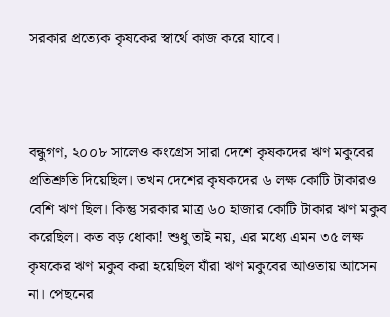সরকার প্রত্যেক কৃষকের স্বার্থে কাজ করে যাবে।



বন্ধুগণ, ২০০৮ সালেও কংগ্রেস সারা দেশে কৃষকদের ঋণ মকুবের প্রতিশ্রুতি দিয়েছিল। তখন দেশের কৃষকদের ৬ লক্ষ কোটি টাকারও বেশি ঋণ ছিল। কিন্তু সরকার মাত্র ৬০ হাজার কোটি টাকার ঋণ মকুব করেছিল। কত বড় ধোকা! শুধু তাই নয়, এর মধ্যে এমন ৩৫ লক্ষ কৃষকের ঋণ মকুব করা হয়েছিল যাঁরা ঋণ মকুবের আওতায় আসেন না। পেছনের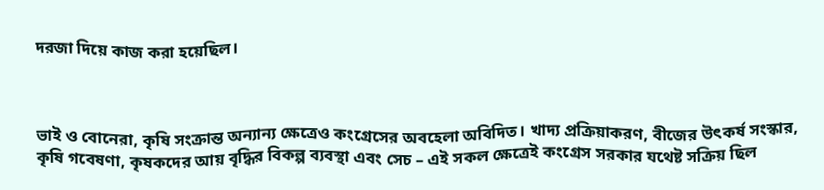দরজা দিয়ে কাজ করা হয়েছিল।



ভাই ও বোনেরা, কৃষি সংক্রান্ত অন্যান্য ক্ষেত্রেও কংগ্রেসের অবহেলা অবিদিত। খাদ্য প্রক্রিয়াকরণ, বীজের উৎকর্ষ সংস্কার, কৃষি গবেষণা, কৃষকদের আয় বৃদ্ধির বিকল্প ব্যবস্থা এবং সেচ – এই সকল ক্ষেত্রেই কংগ্রেস সরকার যথেষ্ট সক্রিয় ছিল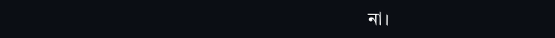না।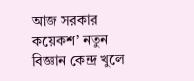আজ সরকার কয়েকশ’ নতুন বিজ্ঞান কেন্দ্র খুলে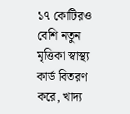১৭ কোটিরও বেশি নতুন মৃত্তিকা স্বাস্থ্য কার্ড বিতরণ করে, খাদ্য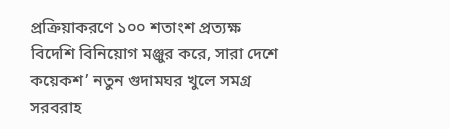প্রক্রিয়াকরণে ১০০ শতাংশ প্রত্যক্ষ বিদেশি বিনিয়োগ মঞ্জুর করে, সারা দেশে কয়েকশ’ নতুন গুদামঘর খুলে সমগ্র সরবরাহ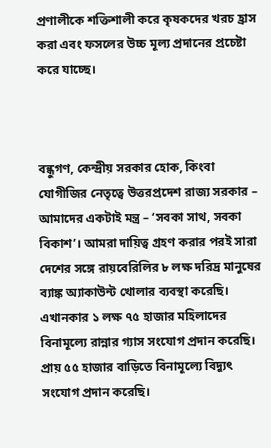প্রণালীকে শক্তিশালী করে কৃষকদের খরচ হ্রাস করা এবং ফসলের উচ্চ মূল্য প্রদানের প্রচেষ্টা করে যাচ্ছে।



বন্ধুগণ, কেন্দ্রীয় সরকার হোক, কিংবা যোগীজির নেতৃত্বে উত্তরপ্রদেশ রাজ্য সরকার – আমাদের একটাই মন্ত্র – ‘সবকা সাথ, সবকা বিকাশ’। আমরা দায়িত্ব গ্রহণ করার পরই সারা দেশের সঙ্গে রায়বেরিলির ৮ লক্ষ দরিদ্র মানুষের ব্যাঙ্ক অ্যাকাউন্ট খোলার ব্যবস্থা করেছি। এখানকার ১ লক্ষ ৭৫ হাজার মহিলাদের বিনামূল্যে রান্নার গ্যাস সংযোগ প্রদান করেছি। প্রায় ৫৫ হাজার বাড়িতে বিনামূল্যে বিদ্যুৎ সংযোগ প্রদান করেছি।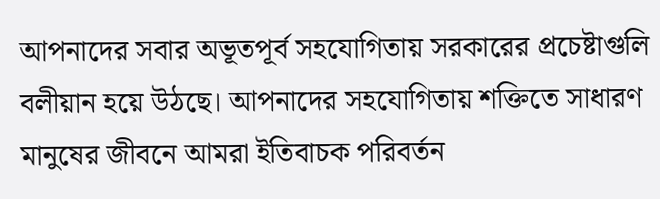আপনাদের সবার অভূতপূর্ব সহযোগিতায় সরকারের প্রচেষ্টাগুলি বলীয়ান হয়ে উঠছে। আপনাদের সহযোগিতায় শক্তিতে সাধারণ মানুষের জীবনে আমরা ইতিবাচক পরিবর্তন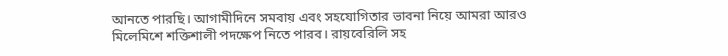আনতে পারছি। আগামীদিনে সমবায় এবং সহযোগিতার ভাবনা নিয়ে আমরা আরও মিলেমিশে শক্তিশালী পদক্ষেপ নিতে পারব। রায়বেরিলি সহ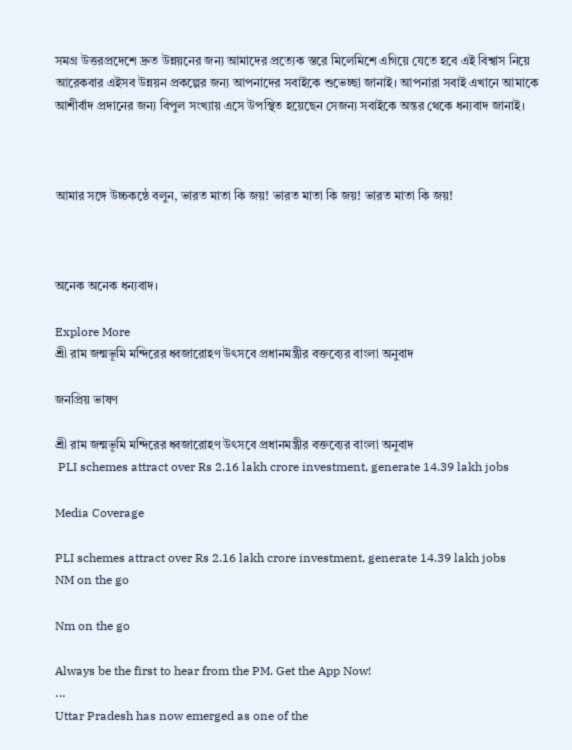সমগ্র উত্তরপ্রদেশে দ্রুত উন্নয়নের জন্য আমাদের প্রত্যেক স্তরে মিলেমিশে এগিয়ে যেতে হবে এই বিশ্বাস নিয়ে আরেকবার এইসব উন্নয়ন প্রকল্পের জন্য আপনাদের সবাইকে শুভেচ্ছা জানাই। আপনারা সবাই এখানে আমাকে আশীর্বাদ প্রদানের জন্য বিপুল সংখ্যায় এসে উপস্থিত হয়েছেন সেজন্য সবাইকে অন্তর থেকে ধন্যবাদ জানাই।



আমার সঙ্গে উচ্চকন্ঠে বলুন, ভারত মাতা কি জয়! ভারত মাতা কি জয়! ভারত মাতা কি জয়!



অনেক অনেক ধন্যবাদ।

Explore More
শ্রী রাম জন্মভূমি মন্দিরের ধ্বজারোহণ উৎসবে প্রধানমন্ত্রীর বক্তব্যের বাংলা অনুবাদ

জনপ্রিয় ভাষণ

শ্রী রাম জন্মভূমি মন্দিরের ধ্বজারোহণ উৎসবে প্রধানমন্ত্রীর বক্তব্যের বাংলা অনুবাদ
 PLI schemes attract over Rs 2.16 lakh crore investment, generate 14.39 lakh jobs

Media Coverage

PLI schemes attract over Rs 2.16 lakh crore investment, generate 14.39 lakh jobs
NM on the go

Nm on the go

Always be the first to hear from the PM. Get the App Now!
...
Uttar Pradesh has now emerged as one of the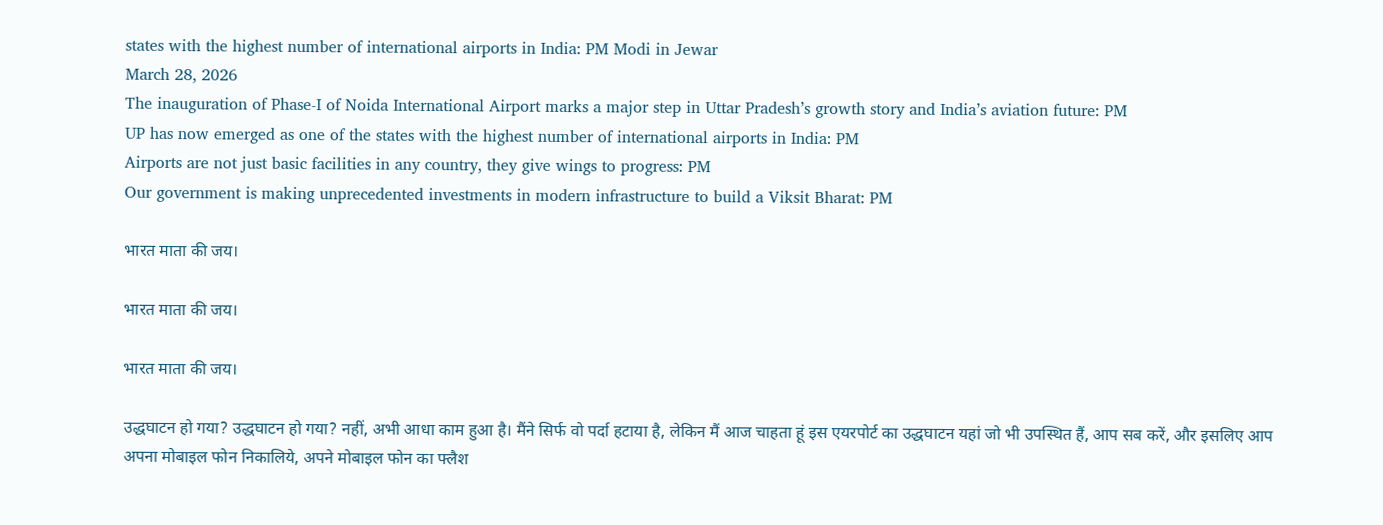states with the highest number of international airports in India: PM Modi in Jewar
March 28, 2026
The inauguration of Phase-I of Noida International Airport marks a major step in Uttar Pradesh’s growth story and India’s aviation future: PM
UP has now emerged as one of the states with the highest number of international airports in India: PM
Airports are not just basic facilities in any country, they give wings to progress: PM
Our government is making unprecedented investments in modern infrastructure to build a Viksit Bharat: PM

भारत माता की जय।

भारत माता की जय।

भारत माता की जय।

उद्धघाटन हो गया? उद्धघाटन हो गया? नहीं, अभी आधा काम हुआ है। मैंने सिर्फ वो पर्दा हटाया है, लेकिन मैं आज चाहता हूं इस एयरपोर्ट का उद्धघाटन यहां जो भी उपस्थित हैं, आप सब करें, और इसलिए आप अपना मोबाइल फोन निकालिये, अपने मोबाइल फोन का फ्लैश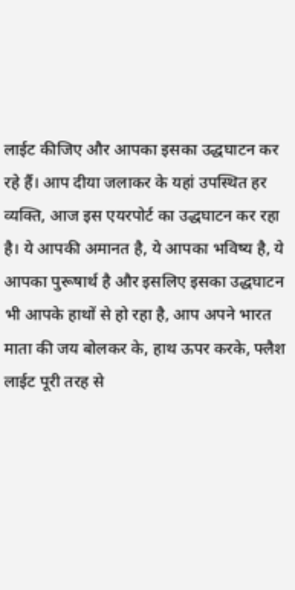लाईट कीजिए और आपका इसका उद्धघाटन कर रहे हैं। आप दीया जलाकर के यहां उपस्थित हर व्यक्ति, आज इस एयरपोर्ट का उद्धघाटन कर रहा है। ये आपकी अमानत है, ये आपका भविष्य है, ये आपका पुरूषार्थ है और इसलिए इसका उद्धघाटन भी आपके हाथों से हो रहा है, आप अपने भारत माता की जय बोलकर के, हाथ ऊपर करके, फ्लैश लाईट पूरी तरह से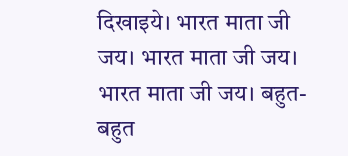दिखाइये। भारत माता जी जय। भारत माता जी जय। भारत माता जी जय। बहुत-बहुत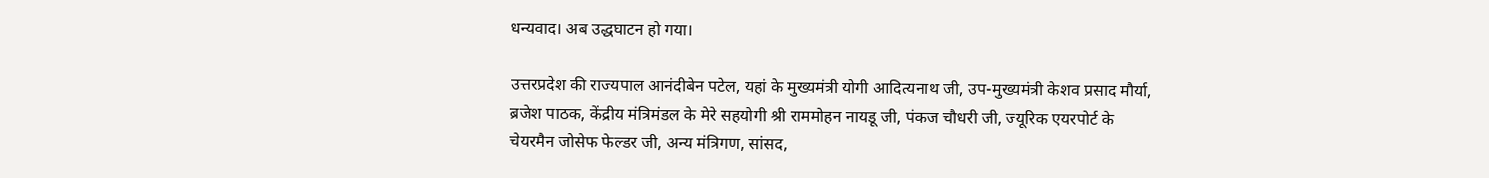धन्यवाद। अब उद्धघाटन हो गया।

उत्तरप्रदेश की राज्यपाल आनंदीबेन पटेल, यहां के मुख्यमंत्री योगी आदित्यनाथ जी, उप-मुख्यमंत्री केशव प्रसाद मौर्या, ब्रजेश पाठक, केंद्रीय मंत्रिमंडल के मेरे सहयोगी श्री राममोहन नायडू जी, पंकज चौधरी जी, ज्यूरिक एयरपोर्ट के चेयरमैन जोसेफ फेल्डर जी, अन्य मंत्रिगण, सांसद,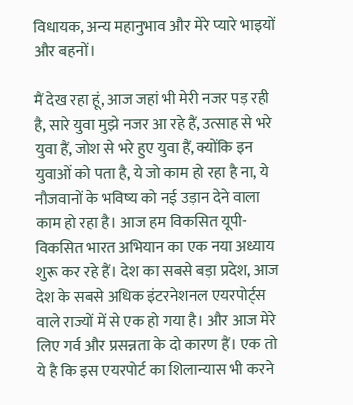विधायक, अन्य महानुभाव और मेरे प्यारे भाइयों और बहनों।

मैं देख रहा हूं, आज जहां भी मेरी नजर पड़ रही है, सारे युवा मुझे नजर आ रहे हैं, उत्साह से भरे युवा हैं, जोश से भरे हुए युवा हैं, क्योंकि इन युवाओं को पता है, ये जो काम हो रहा है ना, ये नौजवानों के भविष्य को नई उड़ान देने वाला काम हो रहा है। आज हम विकसित यूपी-विकसित भारत अभियान का एक नया अध्याय शुरू कर रहे हैं। देश का सबसे बड़ा प्रदेश, आज देश के सबसे अधिक इंटरनेशनल एयरपोर्ट्स वाले राज्यों में से एक हो गया है। और आज मेरे लिए गर्व और प्रसन्नता के दो कारण हैं। एक तो ये है कि इस एयरपोर्ट का शिलान्यास भी करने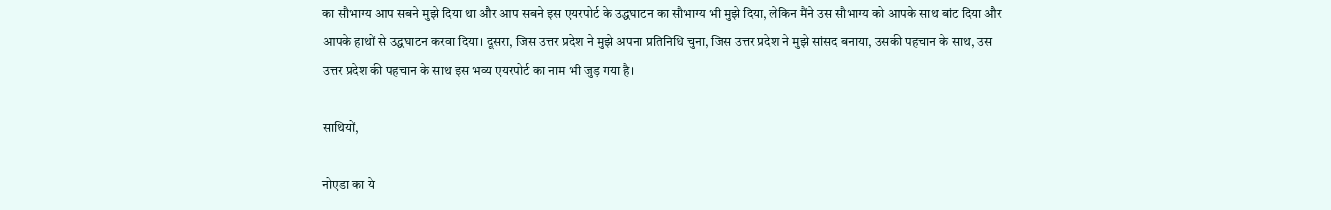का सौभाग्य आप सबने मुझे दिया था और आप सबने इस एयरपोर्ट के उद्धघाटन का सौभाग्य भी मुझे दिया, लेकिन मैंने उस सौभाग्य को आपके साथ बांट दिया और आपके हाथों से उद्धघाटन करवा दिया। दूसरा, जिस उत्तर प्रदेश ने मुझे अपना प्रतिनिधि चुना, जिस उत्तर प्रदेश ने मुझे सांसद बनाया, उसकी पहचान के साथ, उस उत्तर प्रदेश की पहचान के साथ इस भव्य एयरपोर्ट का नाम भी जुड़ गया है।

साथियों,

नोएडा का ये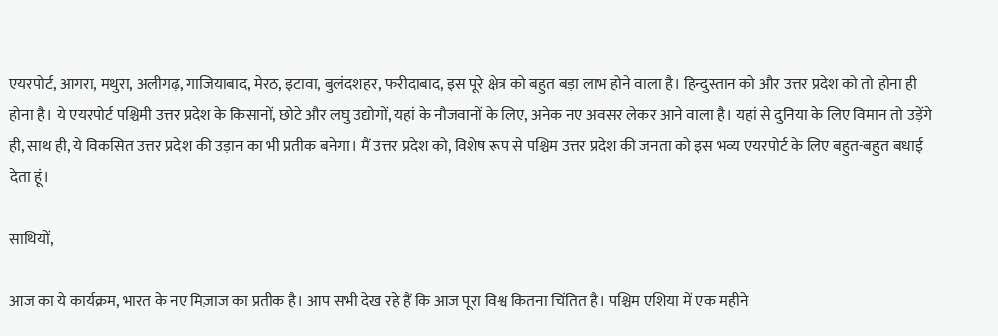एयरपोर्ट, आगरा, मथुरा, अलीगढ़, गाजियाबाद, मेरठ, इटावा, बुलंदशहर, फरीदाबाद, इस पूरे क्षेत्र को बहुत बड़ा लाभ होने वाला है। हिन्दुस्तान को और उत्तर प्रदेश को तो होना ही होना है। ये एयरपोर्ट पश्चिमी उत्तर प्रदेश के किसानों, छोटे और लघु उद्योगों, यहां के नौजवानों के लिए, अनेक नए अवसर लेकर आने वाला है। यहां से दुनिया के लिए विमान तो उड़ेंगे ही, साथ ही, ये विकसित उत्तर प्रदेश की उड़ान का भी प्रतीक बनेगा। मैं उत्तर प्रदेश को, विशेष रूप से पश्चिम उत्तर प्रदेश की जनता को इस भव्य एयरपोर्ट के लिए बहुत-बहुत बधाई देता हूं।

साथियों,

आज का ये कार्यक्रम, भारत के नए मिज़ाज का प्रतीक है। आप सभी देख रहे हैं कि आज पूरा विश्व कितना चिंतित है। पश्चिम एशिया में एक महीने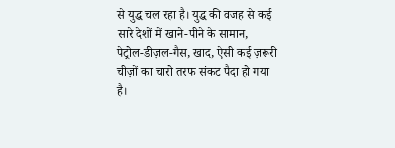से युद्ध चल रहा है। युद्ध की वजह से कई सारे देशों में खाने-पीने के सामान, पेट्रोल-डीज़ल-गैस, खाद, ऐसी कई ज़रूरी चीज़ों का चारो तरफ संकट पैदा हो गया है।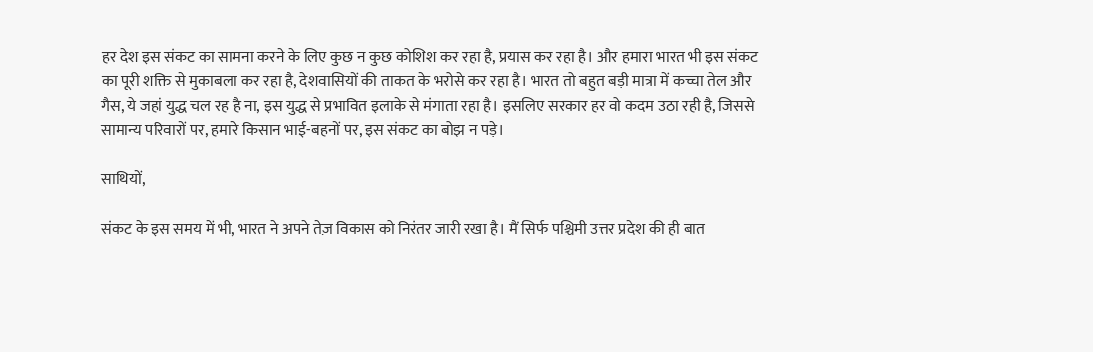हर देश इस संकट का सामना करने के लिए कुछ न कुछ कोशिश कर रहा है, प्रयास कर रहा है। और हमारा भारत भी इस संकट का पूरी शक्ति से मुकाबला कर रहा है, देशवासियों की ताकत के भरोसे कर रहा है। भारत तो बहुत बड़ी मात्रा में कच्चा तेल और गैस, ये जहां युद्ध चल रह है ना, इस युद्ध से प्रभावित इलाके से मंगाता रहा है। इसलिए सरकार हर वो कदम उठा रही है, जिससे सामान्य परिवारों पर, हमारे किसान भाई-बहनों पर, इस संकट का बोझ न पड़े।

साथियों,

संकट के इस समय में भी, भारत ने अपने तेज़ विकास को निरंतर जारी रखा है। मैं सिर्फ पश्चिमी उत्तर प्रदेश की ही बात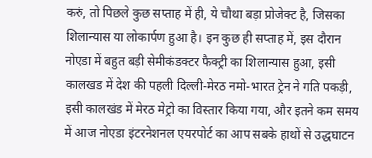करुं, तो पिछले कुछ सप्ताह में ही, ये चौथा बड़ा प्रोजेक्ट है, जिसका शिलान्यास या लोकार्पण हुआ है। इन कुछ ही सप्ताह में, इस दौरान नोएडा में बहुत बड़ी सेमीकंडक्टर फैक्ट्री का शिलान्यास हुआ, इसी कालखड में देश की पहली दिल्ली-मेरठ नमो-भारत ट्रेन ने गति पकड़ी, इसी कालखंड में मेरठ मेट्रो का विस्तार किया गया, और इतने कम समय में आज नोएडा इंटरनेशनल एयरपोर्ट का आप सबके हाथों से उद्धघाटन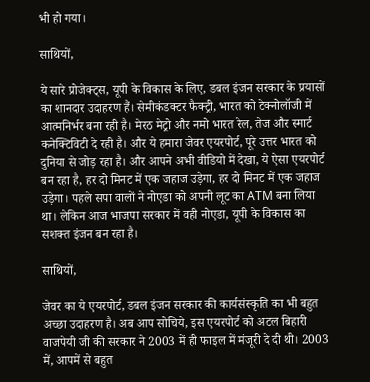भी हो गया।

साथियों,

ये सारे प्रोजेक्ट्स, यूपी के विकास के लिए, डबल इंजन सरकार के प्रयासों का शानदार उदाहरण हैं। सेमीकंडक्टर फैक्ट्री, भारत को टेक्नोलॉजी में आत्मनिर्भर बना रही है। मेरठ मेट्रो और नमो भारत रेल, तेज और स्मार्ट कनेक्टिविटी दे रही है। और ये हमारा जेवर एयरपोर्ट, पूरे उत्तर भारत को दुनिया से जोड़ रहा है। और आपने अभी वीडियो में देखा, ये ऐसा एयरपोर्ट बन रहा है, हर दो मिनट में एक जहाज उड़ेगा, हर दो मिनट में एक जहाज उड़ेगा। पहले सपा वालों ने नोएडा को अपनी लूट का ATM बना लिया था। लेकिन आज भाजपा सरकार में वही नोएडा, यूपी के विकास का सशक्त इंजन बन रहा है।

साथियों,

जेवर का ये एयरपोर्ट, डबल इंजन सरकार की कार्यसंस्कृति का भी बहुत अच्छा उदाहरण है। अब आप सोचिये, इस एयरपोर्ट को अटल बिहारी वाजपेयी जी की सरकार ने 2003 में ही फाइल में मंजूरी दे दी थी। 2003 में, आपमें से बहुत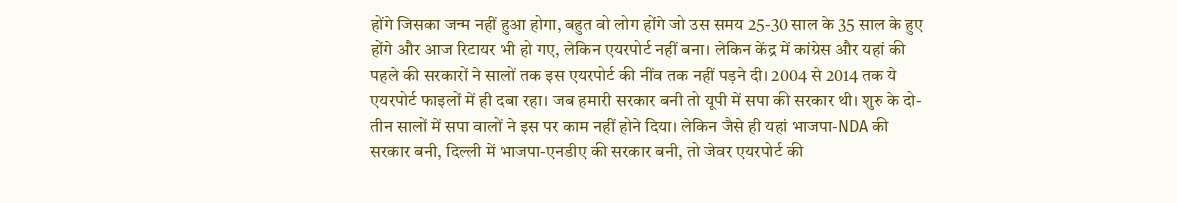होंगे जिसका जन्म नहीं हुआ होगा, बहुत वो लोग होंगे जो उस समय 25-30 साल के 35 साल के हुए होंगे और आज रिटायर भी हो गए, लेकिन एयरपोर्ट नहीं बना। लेकिन केंद्र में कांग्रेस और यहां की पहले की सरकारों ने सालों तक इस एयरपोर्ट की नींव तक नहीं पड़ने दी। 2004 से 2014 तक ये एयरपोर्ट फाइलों में ही दबा रहा। जब हमारी सरकार बनी तो यूपी में सपा की सरकार थी। शुरु के दो-तीन सालों में सपा वालों ने इस पर काम नहीं होने दिया। लेकिन जैसे ही यहां भाजपा-NDA की सरकार बनी, दिल्ली में भाजपा-एनडीए की सरकार बनी, तो जेवर एयरपोर्ट की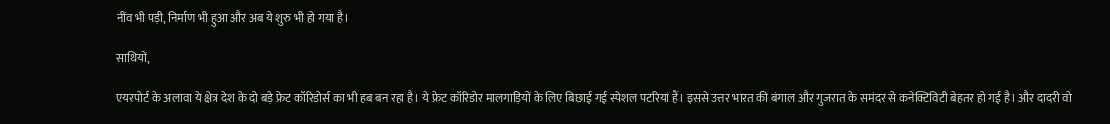नींव भी पड़ी, निर्माण भी हुआ और अब ये शुरु भी हो गया है।

साथियों,

एयरपोर्ट के अलावा ये क्षेत्र देश के दो बड़े फ्रेट कॉरिडोर्स का भी हब बन रहा है। ये फ्रेट कॉरिडोर मालगाड़ियों के लिए बिछाई गई स्पेशल पटरियां हैं। इससे उत्तर भारत की बंगाल और गुजरात के समंदर से कनेक्टिविटी बेहतर हो गई है। और दादरी वो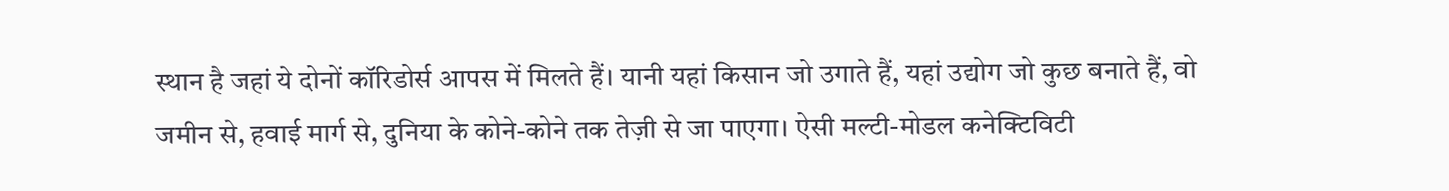स्थान है जहां ये दोनों कॉरिडोर्स आपस में मिलते हैं। यानी यहां किसान जो उगाते हैं, यहां उद्योग जो कुछ बनाते हैं, वो जमीन से, हवाई मार्ग से, दुनिया के कोने-कोने तक तेज़ी से जा पाएगा। ऐसी मल्टी-मोडल कनेक्टिविटी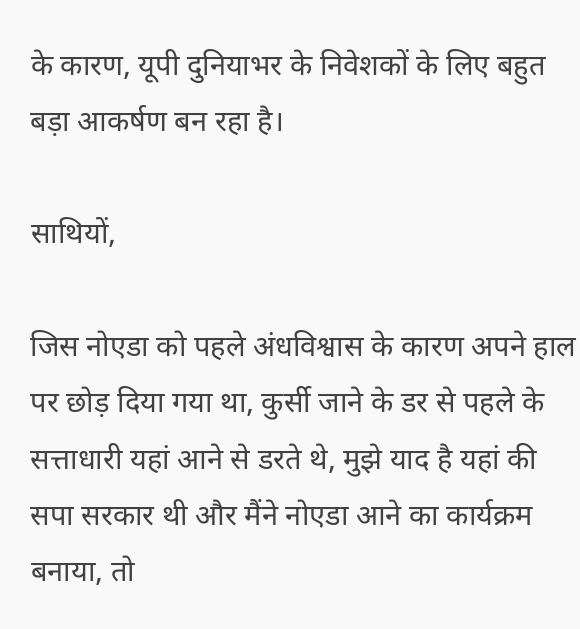के कारण, यूपी दुनियाभर के निवेशकों के लिए बहुत बड़ा आकर्षण बन रहा है।

साथियों,

जिस नोएडा को पहले अंधविश्वास के कारण अपने हाल पर छोड़ दिया गया था, कुर्सी जाने के डर से पहले के सत्ताधारी यहां आने से डरते थे, मुझे याद है यहां की सपा सरकार थी और मैंने नोएडा आने का कार्यक्रम बनाया, तो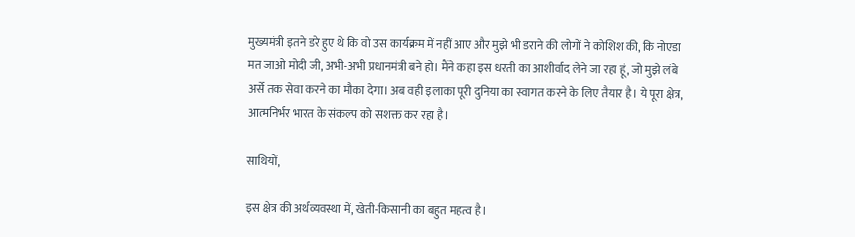मुख्यमंत्री इतने डरे हुए थे कि वो उस कार्यक्रम में नहीं आए और मुझे भी डराने की लोगों ने कोशिश की, कि नोएडा मत जाओ मोदी जी, अभी-अभी प्रधानमंत्री बने हो। मैंने कहा इस धरती का आशीर्वाद लेने जा रहा हूं, जो मुझे लंबे अर्से तक सेवा करने का मौका देगा। अब वही इलाका पूरी दुनिया का स्वागत करने के लिए तैयार है। ये पूरा क्षेत्र, आत्मनिर्भर भारत के संकल्प को सशक्त कर रहा है।

साथियों,

इस क्षेत्र की अर्थव्यवस्था में, खेती-किसानी का बहुत महत्व है।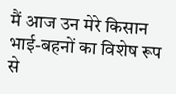मैं आज उन मेरे किसान भाई-बहनों का विशेष रूप से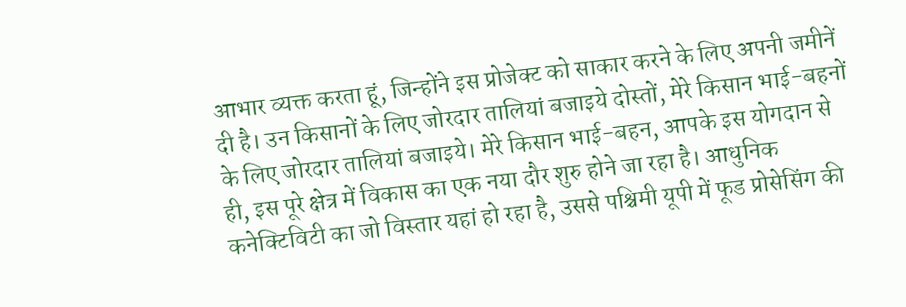आभार व्यक्त करता हूं, जिन्होंने इस प्रोजेक्ट को साकार करने के लिए अपनी जमीनें दी है। उन किसानों के लिए जोरदार तालियां बजाइये दोस्तों, मेरे किसान भाई-बहनों के लिए जोरदार तालियां बजाइये। मेरे किसान भाई-बहन, आपके इस योगदान से ही, इस पूरे क्षेत्र में विकास का एक नया दौर शुरु होने जा रहा है। आधुनिक कनेक्टिविटी का जो विस्तार यहां हो रहा है, उससे पश्चिमी यूपी में फूड प्रोसेसिंग की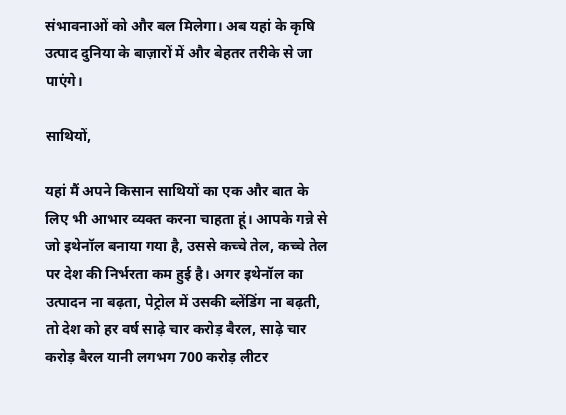संभावनाओं को और बल मिलेगा। अब यहां के कृषि उत्पाद दुनिया के बाज़ारों में और बेहतर तरीके से जा पाएंगे।

साथियों,

यहां मैं अपने किसान साथियों का एक और बात के लिए भी आभार व्यक्त करना चाहता हूं। आपके गन्ने से जो इथेनॉल बनाया गया है, उससे कच्चे तेल, कच्चे तेल पर देश की निर्भरता कम हुई है। अगर इथेनॉल का उत्पादन ना बढ़ता, पेट्रोल में उसकी ब्लेंडिंग ना बढ़ती, तो देश को हर वर्ष साढ़े चार करोड़ बैरल, साढ़े चार करोड़ बैरल यानी लगभग 700 करोड़ लीटर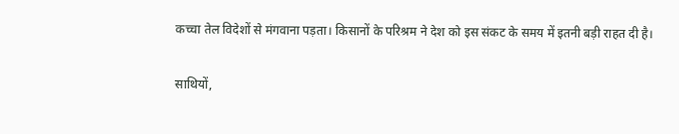कच्चा तेल विदेशों से मंगवाना पड़ता। किसानों के परिश्रम ने देश को इस संकट के समय में इतनी बड़ी राहत दी है।

साथियों,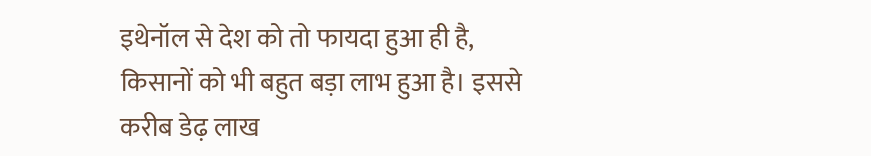इथेनॉल से देश को तो फायदा हुआ ही है, किसानों को भी बहुत बड़ा लाभ हुआ है। इससे करीब डेढ़ लाख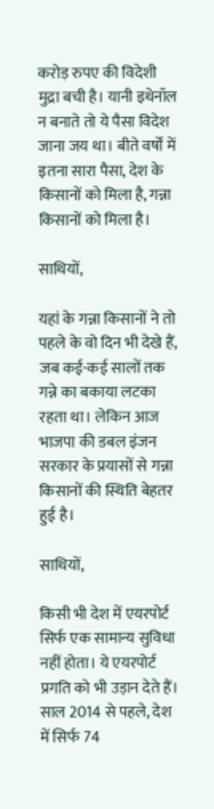करोड़ रुपए की विदेशी मुद्रा बची है। यानी इथेनॉल न बनाते तो ये पैसा विदेश जाना जय था। बीते वर्षों में इतना सारा पैसा, देश के किसानों को मिला है, गन्ना किसानों को मिला है।

साथियों,

यहां के गन्ना किसानों ने तो पहले के वो दिन भी देखे हैं, जब कई-कई सालों तक गन्ने का बकाया लटका रहता था। लेकिन आज भाजपा की डबल इंजन सरकार के प्रयासों से गन्ना किसानों की स्थिति बेहतर हुई है।

साथियों,

किसी भी देश में एयरपोर्ट सिर्फ एक सामान्य सुविधा नहीं होता। ये एयरपोर्ट प्रगति को भी उड़ान देते हैं। साल 2014 से पहले, देश में सिर्फ 74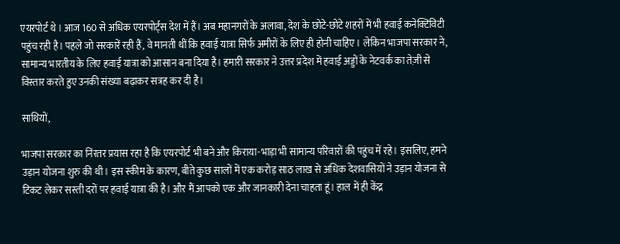एयरपोर्ट थे। आज 160 से अधिक एयरपोर्ट्स देश में हैं। अब महानगरों के अलावा, देश के छोटे-छोटे शहरों में भी हवाई कनेक्टिविटी पहुंच रही है। पहले जो सरकारें रही हैं, वे मानती थीं कि हवाई यात्रा सिर्फ अमीरों के लिए ही होनी चाहिए। लेकिन भाजपा सरकार ने, सामान्य भारतीय के लिए हवाई यात्रा को आसान बना दिया है। हमारी सरकार ने उत्तर प्रदेश में हवाई अड्डों के नेटवर्क का तेज़ी से विस्तार करते हुए उनकी संख्या बढ़ाकर सत्रह कर दी है।

साथियों,

भाजपा सरकार का निंरतर प्रयास रहा है कि एयरपोर्ट भी बने और किराया-भाड़ा भी सामान्य परिवारों की पहुंच में रहे। इसलिए, हमने उड़ान योजना शुरु की थी। इस स्कीम के कारण, बीते कुछ सालों में एक करोड़ साठ लाख से अधिक देशवासियों ने उड़ान योजना से टिकट लेकर सस्ती दरों पर हवाई यात्रा की है। और मैं आपको एक और जानकारी देना चाहता हूं। हाल में ही केंद्र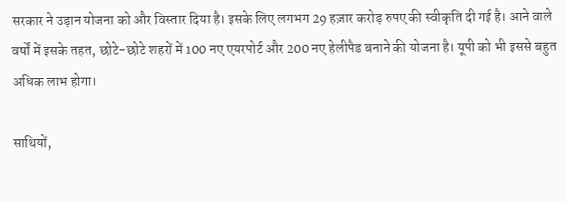सरकार ने उड़ान योजना को और विस्तार दिया है। इसके लिए लगभग 29 हज़ार करोड़ रुपए की स्वीकृति दी गई है। आने वाले वर्षों में इसके तहत, छोटे-छोटे शहरों में 100 नए एयरपोर्ट और 200 नए हेलीपैड बनाने की योजना है। यूपी को भी इससे बहुत अधिक लाभ होगा।

साथियों,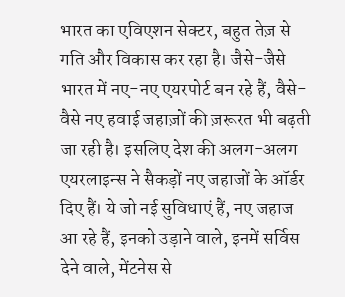भारत का एविएशन सेक्टर, बहुत तेज़ से गति और विकास कर रहा है। जैसे-जैसे भारत में नए-नए एयरपोर्ट बन रहे हैं, वैसे-वैसे नए हवाई जहाज़ों की ज़रूरत भी बढ़ती जा रही है। इसलिए देश की अलग-अलग एयरलाइन्स ने सैकड़ों नए जहाजों के ऑर्डर दिए हैं। ये जो नई सुविधाएं हैं, नए जहाज आ रहे हैं, इनको उड़ाने वाले, इनमें सर्विस देने वाले, मेंटनेस से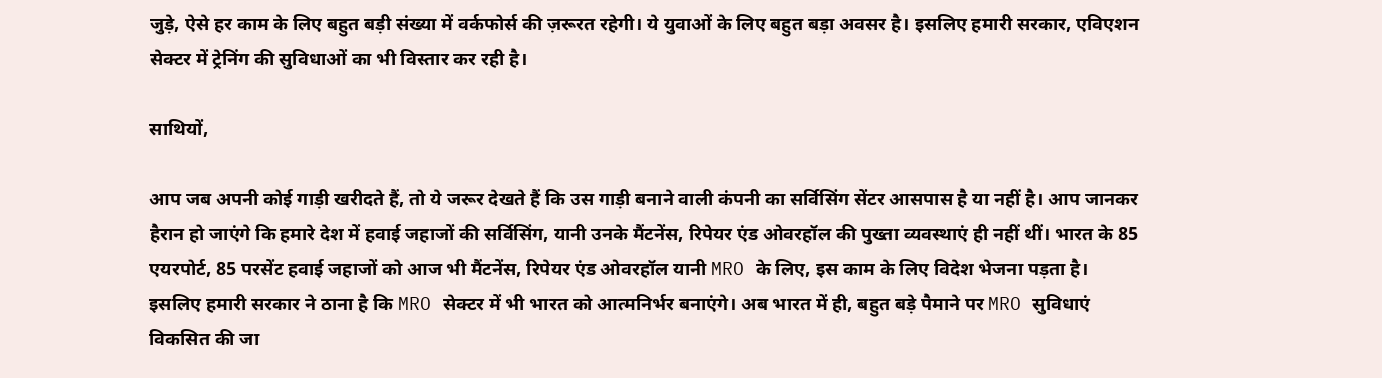जुड़े, ऐसे हर काम के लिए बहुत बड़ी संख्या में वर्कफोर्स की ज़रूरत रहेगी। ये युवाओं के लिए बहुत बड़ा अवसर है। इसलिए हमारी सरकार, एविएशन सेक्टर में ट्रेनिंग की सुविधाओं का भी विस्तार कर रही है।

साथियों,

आप जब अपनी कोई गाड़ी खरीदते हैं, तो ये जरूर देखते हैं कि उस गाड़ी बनाने वाली कंपनी का सर्विसिंग सेंटर आसपास है या नहीं है। आप जानकर हैरान हो जाएंगे कि हमारे देश में हवाई जहाजों की सर्विसिंग, यानी उनके मैंटनेंस, रिपेयर एंड ओवरहॉल की पुख्ता व्यवस्थाएं ही नहीं थीं। भारत के 85 एयरपोर्ट, 85 परसेंट हवाई जहाजों को आज भी मैंटनेंस, रिपेयर एंड ओवरहॉल यानी MRO के लिए, इस काम के लिए विदेश भेजना पड़ता है। इसलिए हमारी सरकार ने ठाना है कि MRO सेक्टर में भी भारत को आत्मनिर्भर बनाएंगे। अब भारत में ही, बहुत बड़े पैमाने पर MRO सुविधाएं विकसित की जा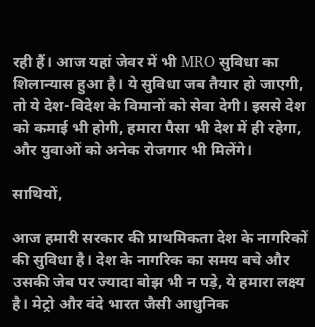रही हैं। आज यहां जेवर में भी MRO सुविधा का शिलान्यास हुआ है। ये सुविधा जब तैयार हो जाएगी, तो ये देश-विदेश के विमानों को सेवा देगी। इससे देश को कमाई भी होगी, हमारा पैसा भी देश में ही रहेगा, और युवाओं को अनेक रोजगार भी मिलेंगे।

साथियों,

आज हमारी सरकार की प्राथमिकता देश के नागरिकों की सुविधा है। देश के नागरिक का समय बचे और उसकी जेब पर ज्यादा बोझ भी न पड़े, ये हमारा लक्ष्य है। मेट्रो और वंदे भारत जैसी आधुनिक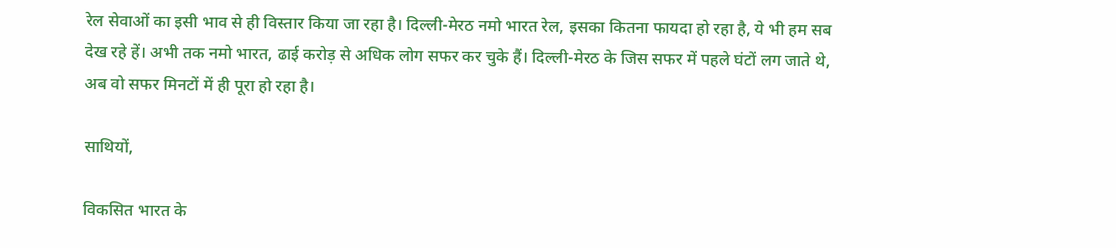रेल सेवाओं का इसी भाव से ही विस्तार किया जा रहा है। दिल्ली-मेरठ नमो भारत रेल, इसका कितना फायदा हो रहा है, ये भी हम सब देख रहे हें। अभी तक नमो भारत, ढाई करोड़ से अधिक लोग सफर कर चुके हैं। दिल्ली-मेरठ के जिस सफर में पहले घंटों लग जाते थे, अब वो सफर मिनटों में ही पूरा हो रहा है।

साथियों,

विकसित भारत के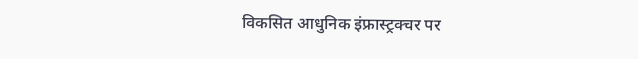विकसित आधुनिक इंफ्रास्ट्रक्चर पर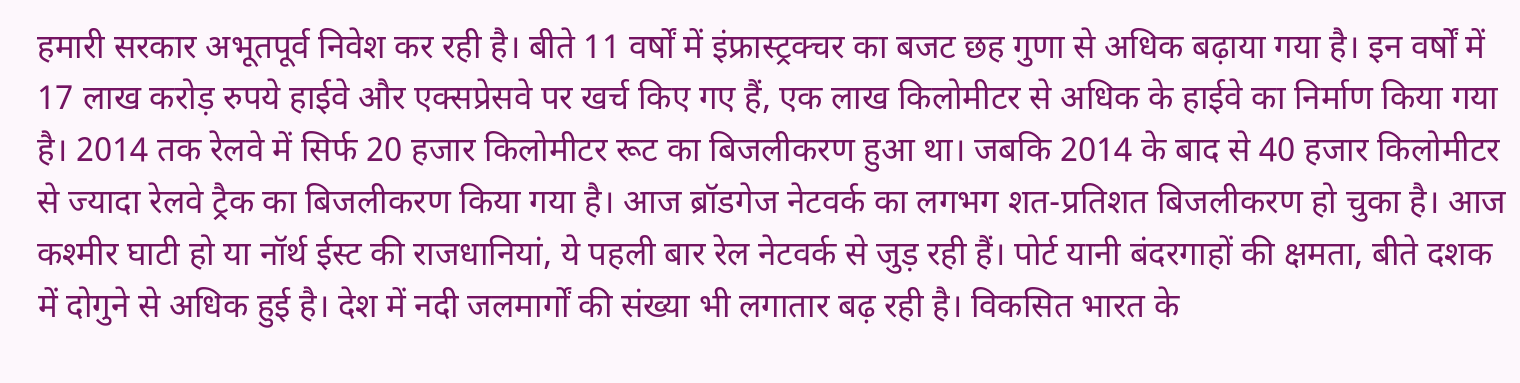हमारी सरकार अभूतपूर्व निवेश कर रही है। बीते 11 वर्षों में इंफ्रास्ट्रक्चर का बजट छह गुणा से अधिक बढ़ाया गया है। इन वर्षों में 17 लाख करोड़ रुपये हाईवे और एक्सप्रेसवे पर खर्च किए गए हैं, एक लाख किलोमीटर से अधिक के हाईवे का निर्माण किया गया है। 2014 तक रेलवे में सिर्फ 20 हजार किलोमीटर रूट का बिजलीकरण हुआ था। जबकि 2014 के बाद से 40 हजार किलोमीटर से ज्यादा रेलवे ट्रैक का बिजलीकरण किया गया है। आज ब्रॉडगेज नेटवर्क का लगभग शत-प्रतिशत बिजलीकरण हो चुका है। आज कश्मीर घाटी हो या नॉर्थ ईस्ट की राजधानियां, ये पहली बार रेल नेटवर्क से जुड़ रही हैं। पोर्ट यानी बंदरगाहों की क्षमता, बीते दशक में दोगुने से अधिक हुई है। देश में नदी जलमार्गों की संख्या भी लगातार बढ़ रही है। विकसित भारत के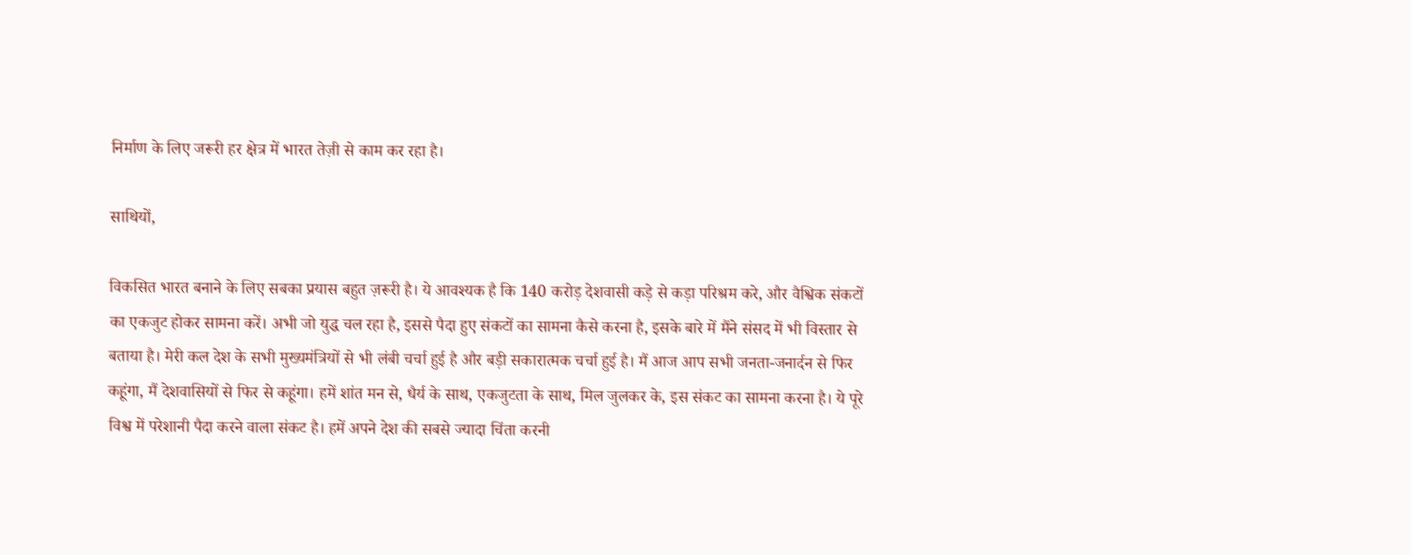निर्माण के लिए जरूरी हर क्षेत्र में भारत तेज़ी से काम कर रहा है।

साथियों,

विकसित भारत बनाने के लिए सबका प्रयास बहुत ज़रूरी है। ये आवश्यक है कि 140 करोड़ देशवासी कड़े से कड़ा परिश्रम करे, और वैश्विक संकटों का एकजुट होकर सामना करें। अभी जो युद्ध चल रहा है, इससे पैदा हुए संकटों का सामना कैसे करना है, इसके बारे में मैंने संसद में भी विस्तार से बताया है। मेरी कल देश के सभी मुख्यमंत्रियों से भी लंबी चर्चा हुई है और बड़ी सकारात्मक चर्चा हुई है। मैं आज आप सभी जनता-जनार्दन से फिर कहूंगा, मैं देशवासियों से फिर से कहूंगा। हमें शांत मन से, धैर्य के साथ, एकजुटता के साथ, मिल जुलकर के, इस संकट का सामना करना है। ये पूरे विश्व में परेशानी पैदा करने वाला संकट है। हमें अपने देश की सबसे ज्यादा चिंता करनी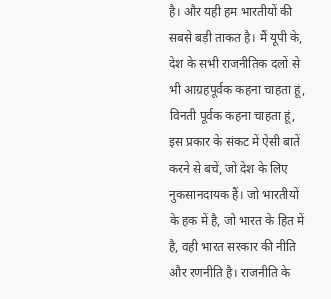है। और यही हम भारतीयों की सबसे बड़ी ताकत है। मैं यूपी के, देश के सभी राजनीतिक दलों से भी आग्रहपूर्वक कहना चाहता हूं, विनती पूर्वक कहना चाहता हूं, इस प्रकार के संकट में ऐसी बातें करने से बचें, जो देश के लिए नुकसानदायक हैं। जो भारतीयों के हक में है, जो भारत के हित में है, वही भारत सरकार की नीति और रणनीति है। राजनीति के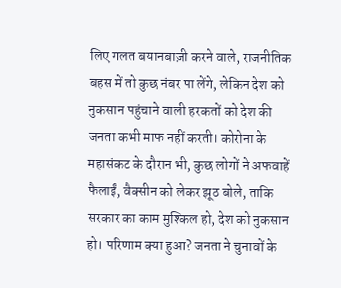लिए गलत बयानबाज़ी करने वाले, राजनीतिक बहस में तो कुछ नंबर पा लेंगे, लेकिन देश को नुकसान पहुंचाने वाली हरकतों को देश की जनता कभी माफ नहीं करती। कोरोना के महासंकट के दौरान भी, कुछ लोगों ने अफवाहें फैलाईं, वैक्सीन को लेकर झूठ बोले, ताकि सरकार का काम मुश्किल हो, देश को नुकसान हो। परिणाम क्या हुआ? जनता ने चुनावों के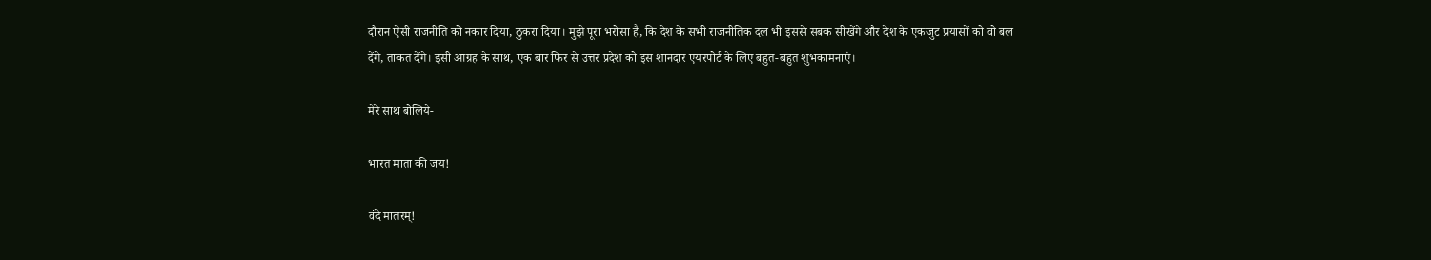दौरान ऐसी राजनीति को नकार दिया, ठुकरा दिया। मुझे पूरा भरोसा है, कि देश के सभी राजनीतिक दल भी इससे सबक सीखेंगे और देश के एकजुट प्रयासों को वो बल देंगे, ताकत देंगे। इसी आग्रह के साथ, एक बार फिर से उत्तर प्रदेश को इस शानदार एयरपोर्ट के लिए बहुत-बहुत शुभकामनाएं।

मेरे साथ बोलिये-

भारत माता की जय!

वंदे मातरम्!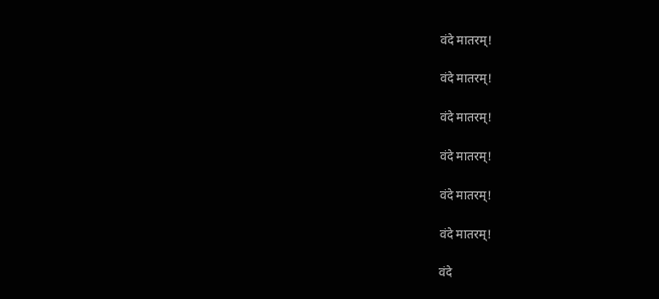वंदे मातरम्!

वंदे मातरम्!

वंदे मातरम्!

वंदे मातरम्!

वंदे मातरम्!

वंदे मातरम्!

वंदे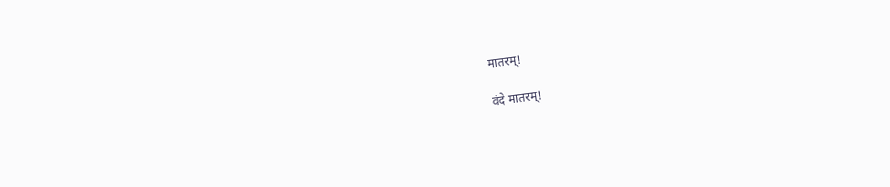मातरम्!

वंदे मातरम्!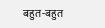बहुत-बहुत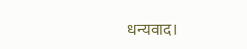धन्यवाद।